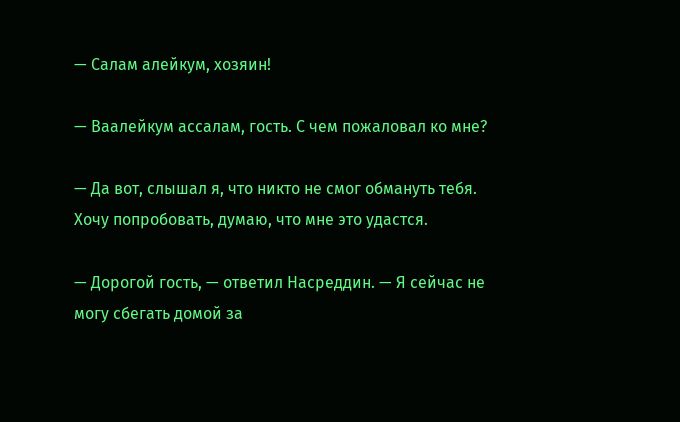— Салам алейкум, хозяин!

— Ваалейкум ассалам, гость. С чем пожаловал ко мне?

— Да вот, слышал я, что никто не смог обмануть тебя. Хочу попробовать, думаю, что мне это удастся.

— Дорогой гость, — ответил Насреддин. — Я сейчас не могу сбегать домой за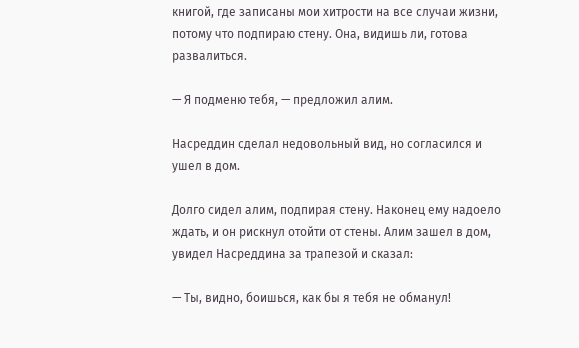книгой, где записаны мои хитрости на все случаи жизни, потому что подпираю стену. Она, видишь ли, готова развалиться.

— Я подменю тебя, — предложил алим.

Насреддин сделал недовольный вид, но согласился и ушел в дом.

Долго сидел алим, подпирая стену. Наконец ему надоело ждать, и он рискнул отойти от стены. Алим зашел в дом, увидел Насреддина за трапезой и сказал:

— Ты, видно, боишься, как бы я тебя не обманул!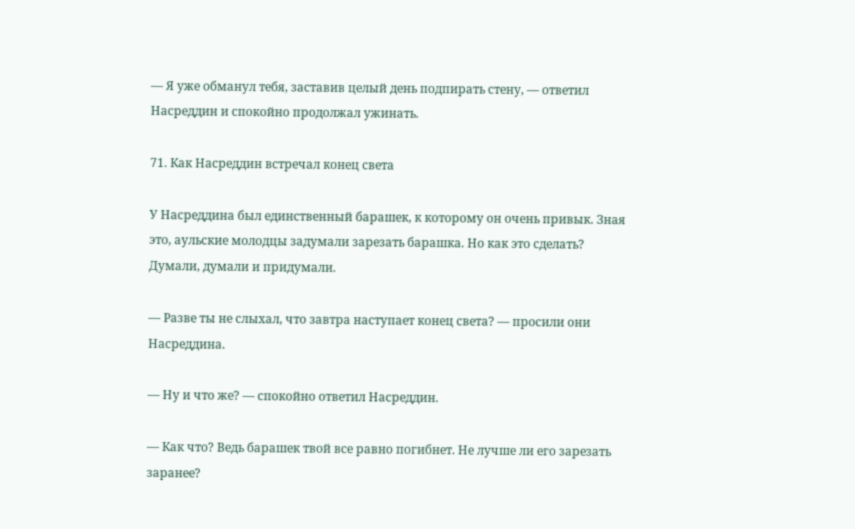— Я уже обманул тебя, заставив целый день подпирать стену, — ответил Насреддин и спокойно продолжал ужинать.

71. Как Насреддин встречал конец света

У Насреддина был единственный барашек, к которому он очень привык. Зная это, аульские молодцы задумали зарезать барашка. Но как это сделать? Думали, думали и придумали.

— Разве ты не слыхал, что завтра наступает конец света? — просили они Насреддина.

— Ну и что же? — спокойно ответил Насреддин.

— Как что? Ведь барашек твой все равно погибнет. Не лучше ли его зарезать заранее?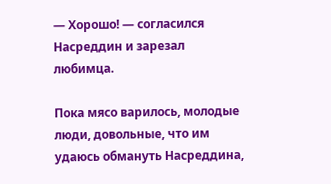— Хорошо! — согласился Насреддин и зарезал любимца.

Пока мясо варилось, молодые люди, довольные, что им удаюсь обмануть Насреддина,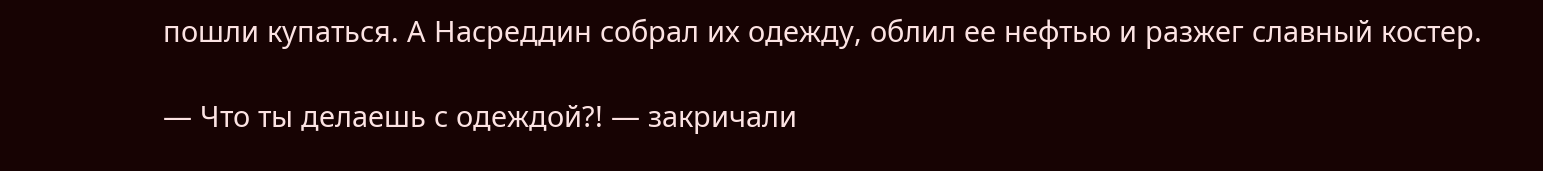пошли купаться. А Насреддин собрал их одежду, облил ее нефтью и разжег славный костер.

— Что ты делаешь с одеждой?! — закричали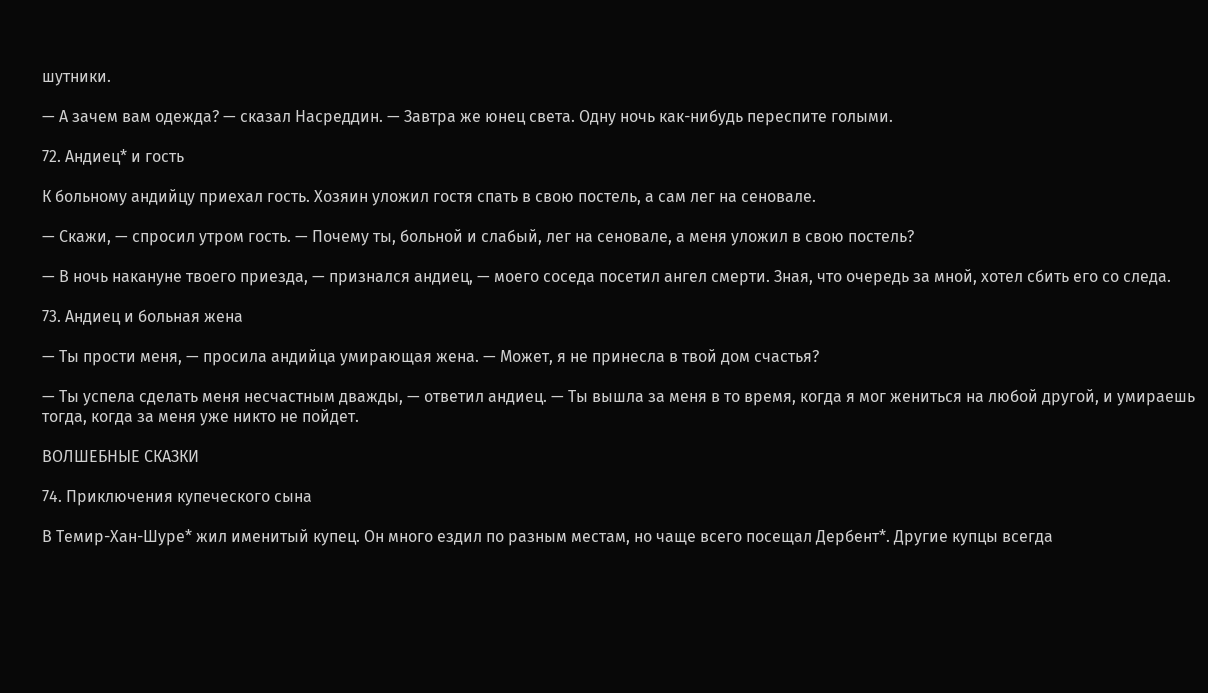шутники.

— А зачем вам одежда? — сказал Насреддин. — Завтра же юнец света. Одну ночь как-нибудь переспите голыми.

72. Андиец* и гость

К больному андийцу приехал гость. Хозяин уложил гостя спать в свою постель, а сам лег на сеновале.

— Скажи, — спросил утром гость. — Почему ты, больной и слабый, лег на сеновале, а меня уложил в свою постель?

— В ночь накануне твоего приезда, — признался андиец, — моего соседа посетил ангел смерти. Зная, что очередь за мной, хотел сбить его со следа.

73. Андиец и больная жена

— Ты прости меня, — просила андийца умирающая жена. — Может, я не принесла в твой дом счастья?

— Ты успела сделать меня несчастным дважды, — ответил андиец. — Ты вышла за меня в то время, когда я мог жениться на любой другой, и умираешь тогда, когда за меня уже никто не пойдет.

ВОЛШЕБНЫЕ СКАЗКИ

74. Приключения купеческого сына

В Темир-Хан-Шуре* жил именитый купец. Он много ездил по разным местам, но чаще всего посещал Дербент*. Другие купцы всегда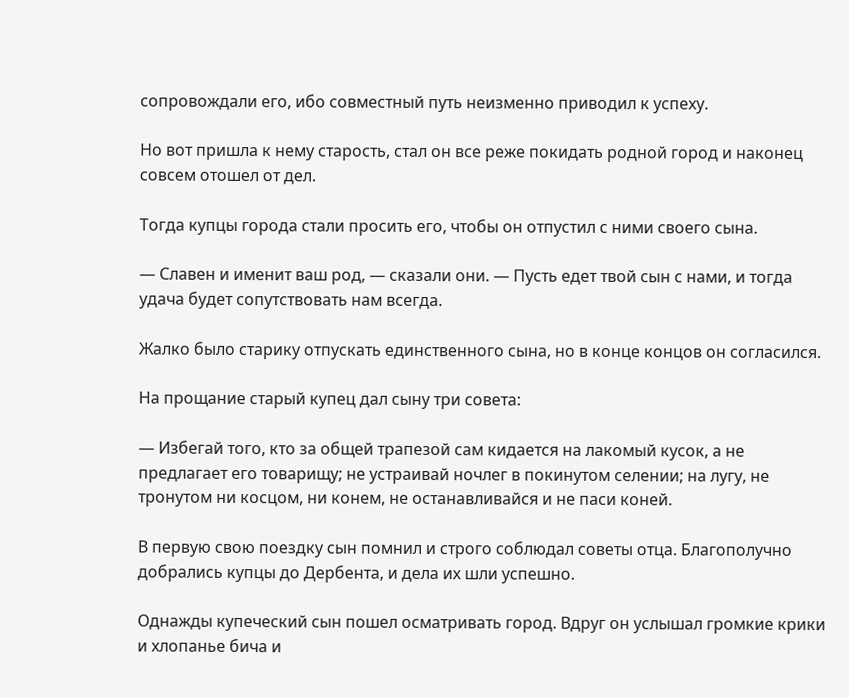сопровождали его, ибо совместный путь неизменно приводил к успеху.

Но вот пришла к нему старость, стал он все реже покидать родной город и наконец совсем отошел от дел.

Тогда купцы города стали просить его, чтобы он отпустил с ними своего сына.

— Славен и именит ваш род, — сказали они. — Пусть едет твой сын с нами, и тогда удача будет сопутствовать нам всегда.

Жалко было старику отпускать единственного сына, но в конце концов он согласился.

На прощание старый купец дал сыну три совета:

— Избегай того, кто за общей трапезой сам кидается на лакомый кусок, а не предлагает его товарищу; не устраивай ночлег в покинутом селении; на лугу, не тронутом ни косцом, ни конем, не останавливайся и не паси коней.

В первую свою поездку сын помнил и строго соблюдал советы отца. Благополучно добрались купцы до Дербента, и дела их шли успешно.

Однажды купеческий сын пошел осматривать город. Вдруг он услышал громкие крики и хлопанье бича и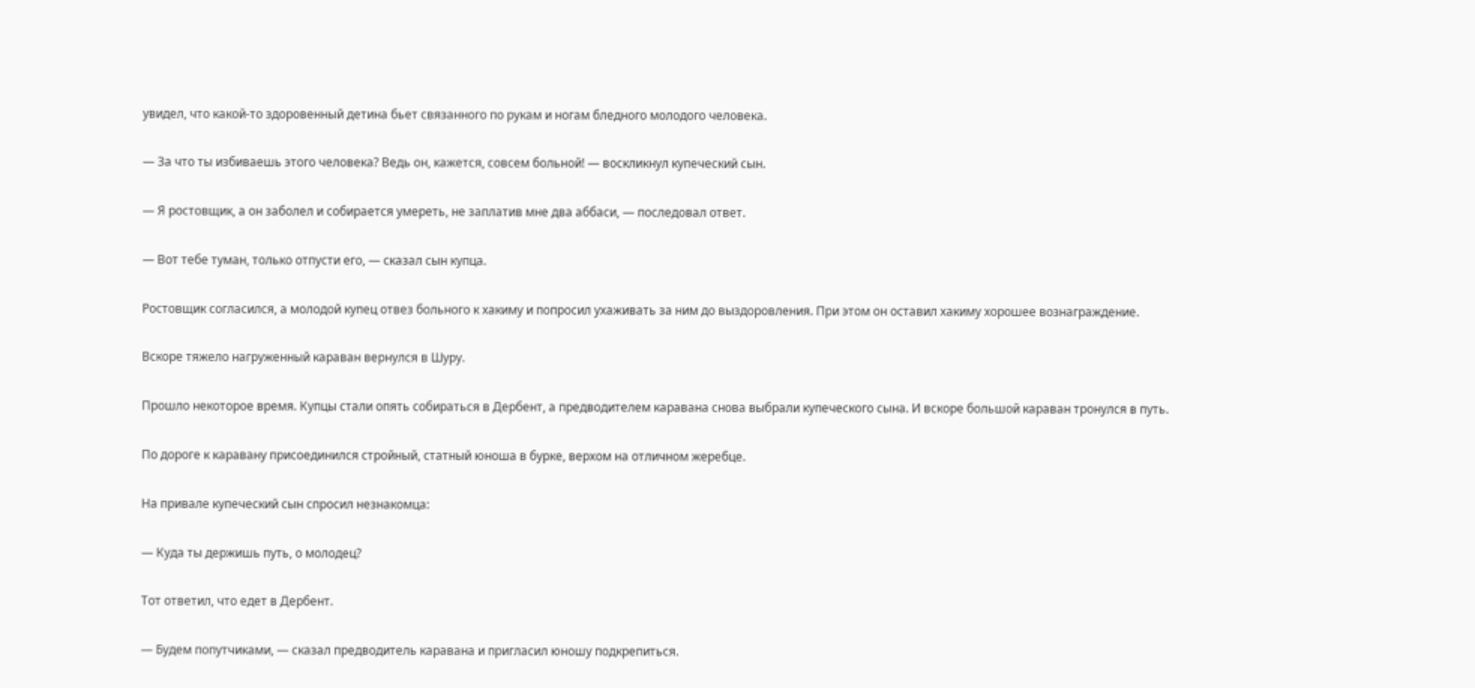увидел, что какой-то здоровенный детина бьет связанного по рукам и ногам бледного молодого человека.

— За что ты избиваешь этого человека? Ведь он, кажется, совсем больной! — воскликнул купеческий сын.

— Я ростовщик, а он заболел и собирается умереть, не заплатив мне два аббаси, — последовал ответ.

— Вот тебе туман, только отпусти его, — сказал сын купца.

Ростовщик согласился, а молодой купец отвез больного к хакиму и попросил ухаживать за ним до выздоровления. При этом он оставил хакиму хорошее вознаграждение.

Вскоре тяжело нагруженный караван вернулся в Шуру.

Прошло некоторое время. Купцы стали опять собираться в Дербент, а предводителем каравана снова выбрали купеческого сына. И вскоре большой караван тронулся в путь.

По дороге к каравану присоединился стройный, статный юноша в бурке, верхом на отличном жеребце.

На привале купеческий сын спросил незнакомца:

— Куда ты держишь путь, о молодец?

Тот ответил, что едет в Дербент.

— Будем попутчиками, — сказал предводитель каравана и пригласил юношу подкрепиться.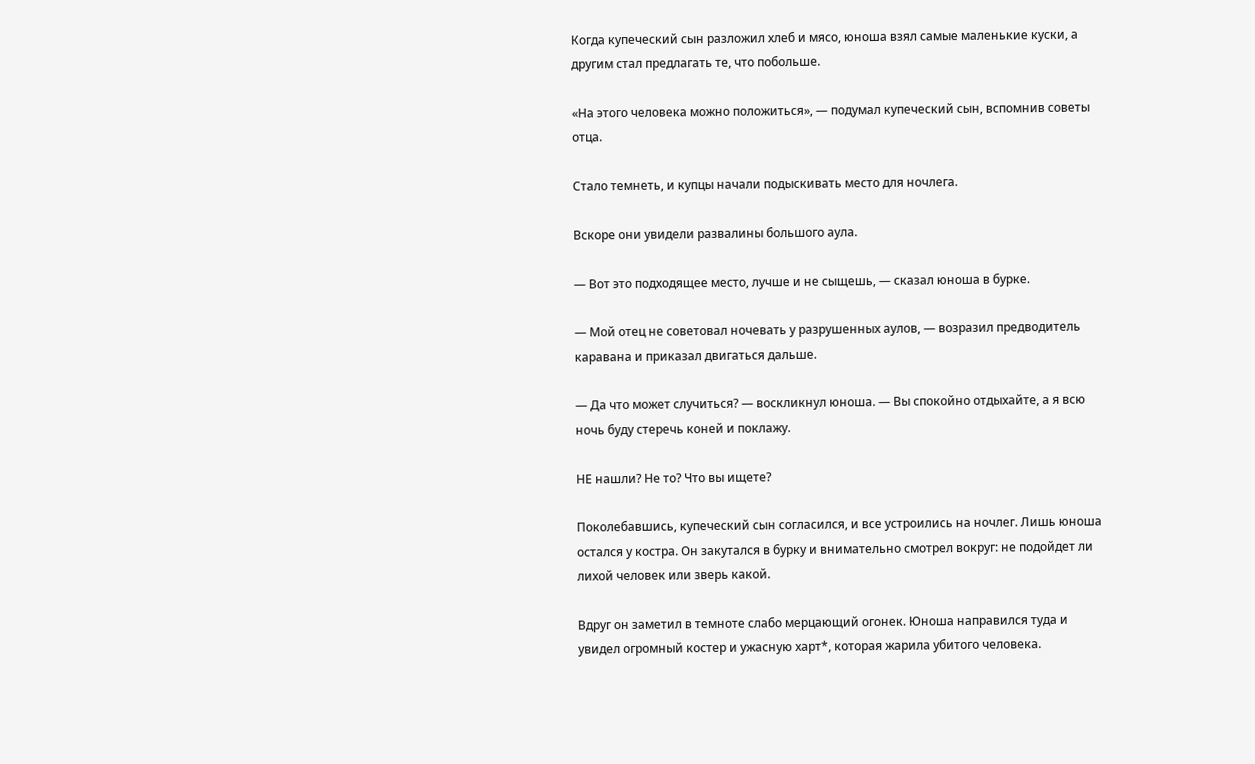Когда купеческий сын разложил хлеб и мясо, юноша взял самые маленькие куски, а другим стал предлагать те, что побольше.

«На этого человека можно положиться», — подумал купеческий сын, вспомнив советы отца.

Стало темнеть, и купцы начали подыскивать место для ночлега.

Вскоре они увидели развалины большого аула.

— Вот это подходящее место, лучше и не сыщешь, — сказал юноша в бурке.

— Мой отец не советовал ночевать у разрушенных аулов, — возразил предводитель каравана и приказал двигаться дальше.

— Да что может случиться? — воскликнул юноша. — Вы спокойно отдыхайте, а я всю ночь буду стеречь коней и поклажу.

НЕ нашли? Не то? Что вы ищете?

Поколебавшись, купеческий сын согласился, и все устроились на ночлег. Лишь юноша остался у костра. Он закутался в бурку и внимательно смотрел вокруг: не подойдет ли лихой человек или зверь какой.

Вдруг он заметил в темноте слабо мерцающий огонек. Юноша направился туда и увидел огромный костер и ужасную харт*, которая жарила убитого человека.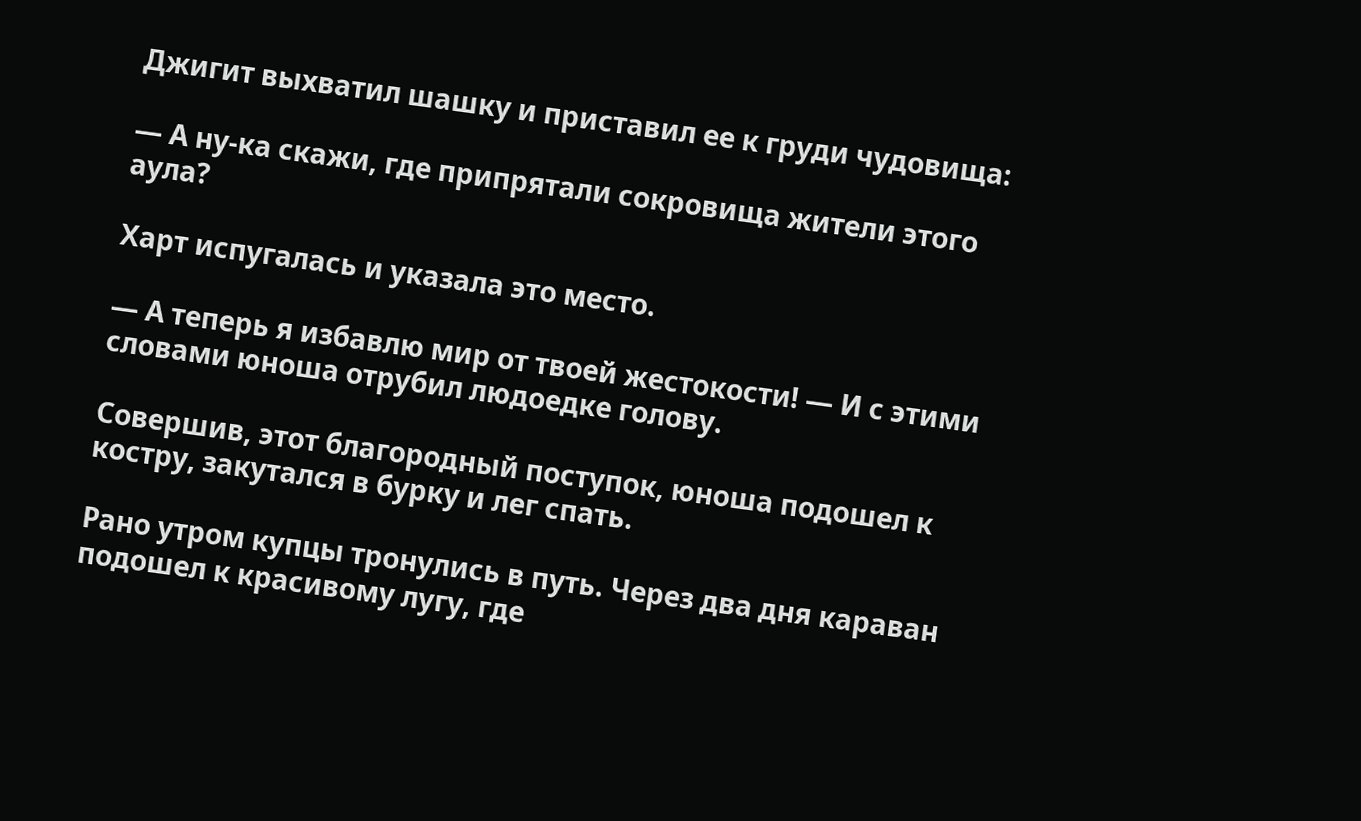Джигит выхватил шашку и приставил ее к груди чудовища:

— А ну-ка скажи, где припрятали сокровища жители этого аула?

Харт испугалась и указала это место.

— А теперь я избавлю мир от твоей жестокости! — И с этими словами юноша отрубил людоедке голову.

Совершив, этот благородный поступок, юноша подошел к костру, закутался в бурку и лег спать.

Рано утром купцы тронулись в путь. Через два дня караван подошел к красивому лугу, где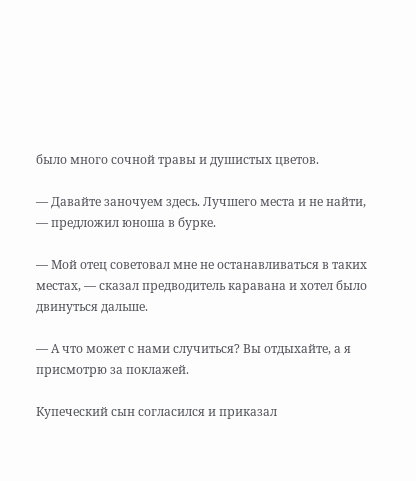было много сочной травы и душистых цветов.

— Давайте заночуем здесь. Лучшего места и не найти, — предложил юноша в бурке.

— Мой отец советовал мне не останавливаться в таких местах, — сказал предводитель каравана и хотел было двинуться дальше.

— А что может с нами случиться? Вы отдыхайте, а я присмотрю за поклажей.

Купеческий сын согласился и приказал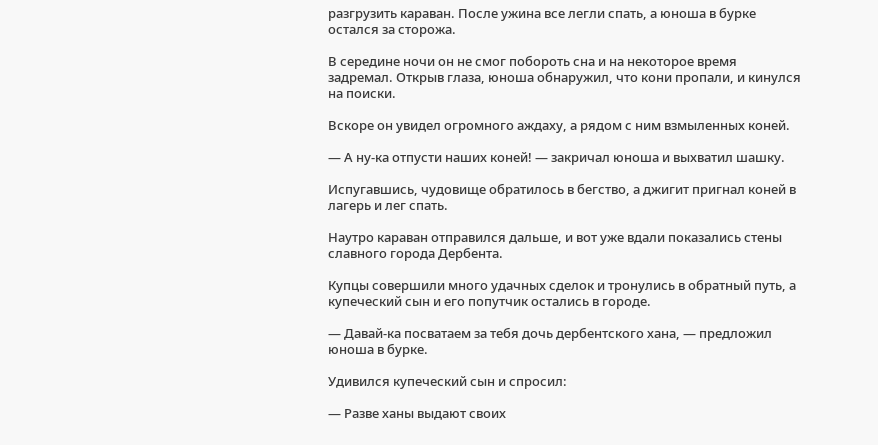разгрузить караван. После ужина все легли спать, а юноша в бурке остался за сторожа.

В середине ночи он не смог побороть сна и на некоторое время задремал. Открыв глаза, юноша обнаружил, что кони пропали, и кинулся на поиски.

Вскоре он увидел огромного аждаху, а рядом с ним взмыленных коней.

— А ну-ка отпусти наших коней! — закричал юноша и выхватил шашку.

Испугавшись, чудовище обратилось в бегство, а джигит пригнал коней в лагерь и лег спать.

Наутро караван отправился дальше, и вот уже вдали показались стены славного города Дербента.

Купцы совершили много удачных сделок и тронулись в обратный путь, а купеческий сын и его попутчик остались в городе.

— Давай-ка посватаем за тебя дочь дербентского хана, — предложил юноша в бурке.

Удивился купеческий сын и спросил:

— Разве ханы выдают своих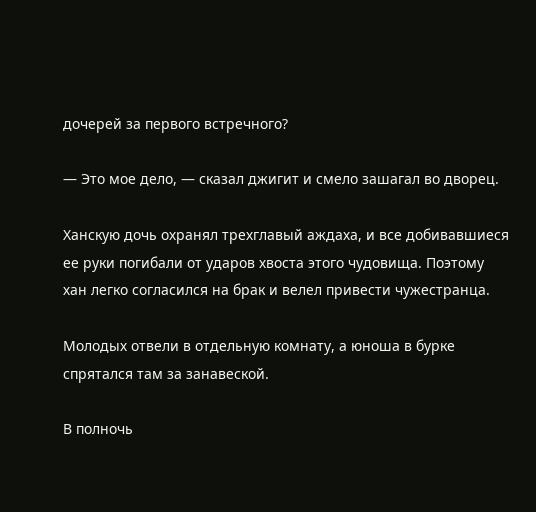дочерей за первого встречного?

— Это мое дело, — сказал джигит и смело зашагал во дворец.

Ханскую дочь охранял трехглавый аждаха, и все добивавшиеся ее руки погибали от ударов хвоста этого чудовища. Поэтому хан легко согласился на брак и велел привести чужестранца.

Молодых отвели в отдельную комнату, а юноша в бурке спрятался там за занавеской.

В полночь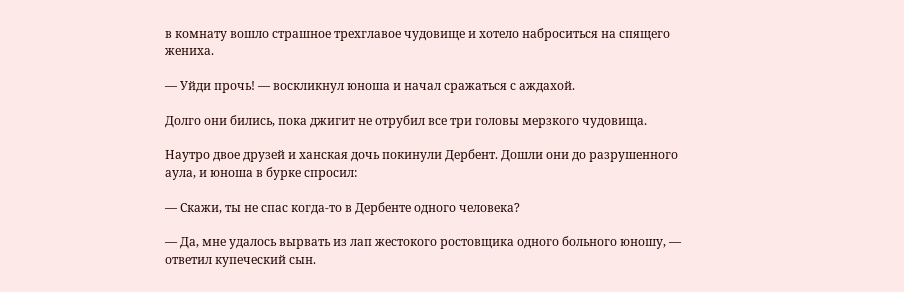в комнату вошло страшное трехглавое чудовище и хотело наброситься на спящего жениха.

— Уйди прочь! — воскликнул юноша и начал сражаться с аждахой.

Долго они бились, пока джигит не отрубил все три головы мерзкого чудовища.

Наутро двое друзей и ханская дочь покинули Дербент. Дошли они до разрушенного аула, и юноша в бурке спросил:

— Скажи, ты не спас когда-то в Дербенте одного человека?

— Да, мне удалось вырвать из лап жестокого ростовщика одного больного юношу, — ответил купеческий сын.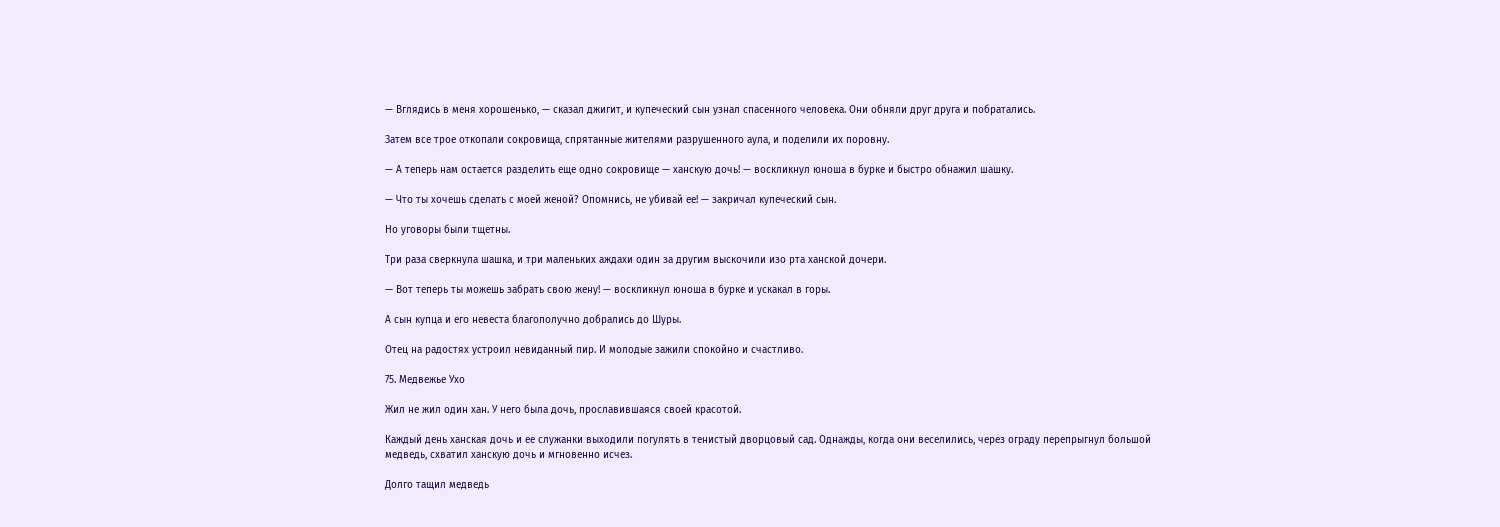— Вглядись в меня хорошенько, — сказал джигит, и купеческий сын узнал спасенного человека. Они обняли друг друга и побратались.

Затем все трое откопали сокровища, спрятанные жителями разрушенного аула, и поделили их поровну.

— А теперь нам остается разделить еще одно сокровище — ханскую дочь! — воскликнул юноша в бурке и быстро обнажил шашку.

— Что ты хочешь сделать с моей женой? Опомнись, не убивай ее! — закричал купеческий сын.

Но уговоры были тщетны.

Три раза сверкнула шашка, и три маленьких аждахи один за другим выскочили изо рта ханской дочери.

— Вот теперь ты можешь забрать свою жену! — воскликнул юноша в бурке и ускакал в горы.

А сын купца и его невеста благополучно добрались до Шуры.

Отец на радостях устроил невиданный пир. И молодые зажили спокойно и счастливо.

75. Медвежье Ухо

Жил не жил один хан. У него была дочь, прославившаяся своей красотой.

Каждый день ханская дочь и ее служанки выходили погулять в тенистый дворцовый сад. Однажды, когда они веселились, через ограду перепрыгнул большой медведь, схватил ханскую дочь и мгновенно исчез.

Долго тащил медведь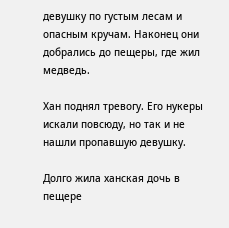девушку по густым лесам и опасным кручам. Наконец они добрались до пещеры, где жил медведь.

Хан поднял тревогу. Его нукеры искали повсюду, но так и не нашли пропавшую девушку.

Долго жила ханская дочь в пещере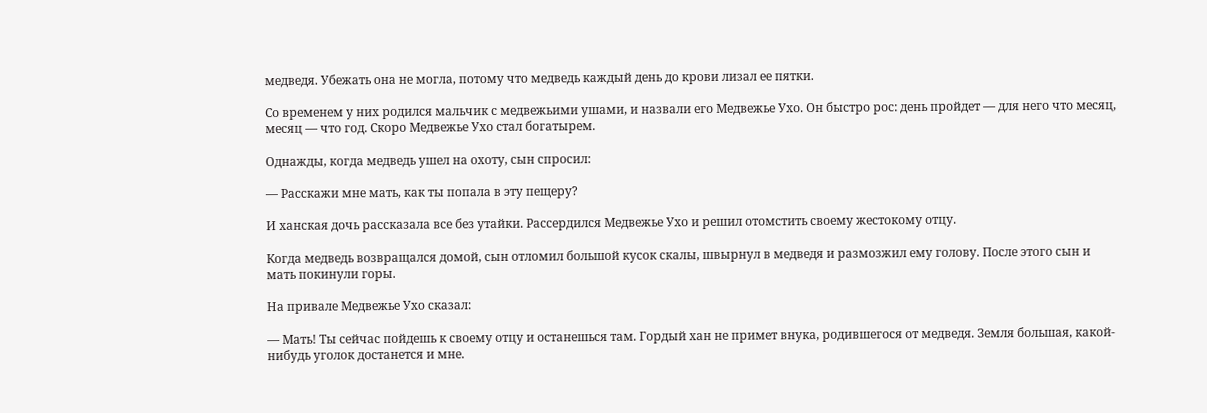медведя. Убежать она не могла, потому что медведь каждый день до крови лизал ее пятки.

Со временем у них родился мальчик с медвежьими ушами, и назвали его Медвежье Ухо. Он быстро рос: день пройдет — для него что месяц, месяц — что год. Скоро Медвежье Ухо стал богатырем.

Однажды, когда медведь ушел на охоту, сын спросил:

— Расскажи мне мать, как ты попала в эту пещеру?

И ханская дочь рассказала все без утайки. Рассердился Медвежье Ухо и решил отомстить своему жестокому отцу.

Когда медведь возвращался домой, сын отломил большой кусок скалы, швырнул в медведя и размозжил ему голову. После этого сын и мать покинули горы.

На привале Медвежье Ухо сказал:

— Мать! Ты сейчас пойдешь к своему отцу и останешься там. Гордый хан не примет внука, родившегося от медведя. Земля большая, какой-нибудь уголок достанется и мне.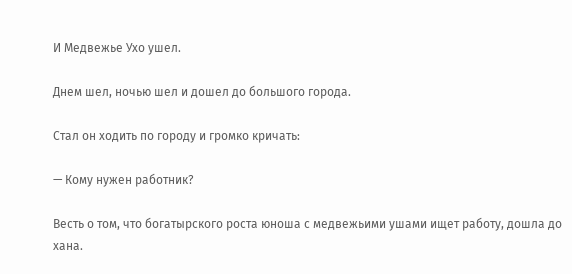И Медвежье Ухо ушел.

Днем шел, ночью шел и дошел до большого города.

Стал он ходить по городу и громко кричать:

— Кому нужен работник?

Весть о том, что богатырского роста юноша с медвежьими ушами ищет работу, дошла до хана.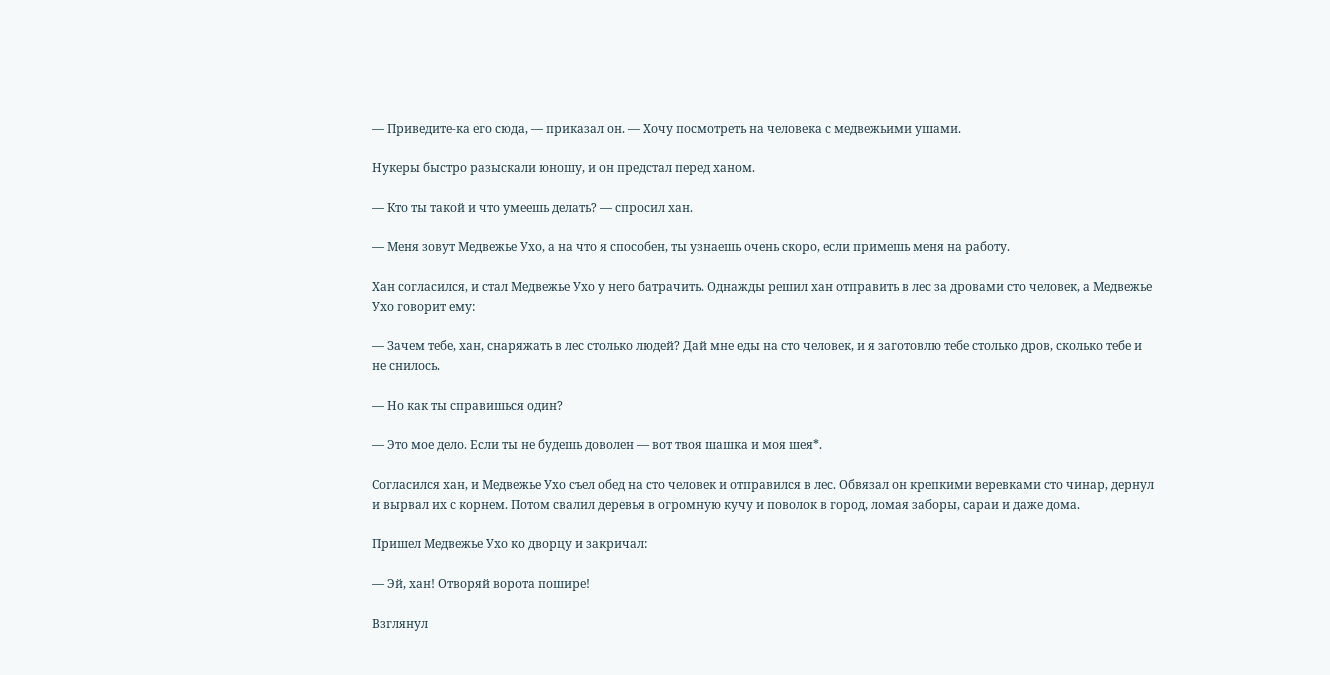— Приведите-ка его сюда, — приказал он. — Хочу посмотреть на человека с медвежьими ушами.

Нукеры быстро разыскали юношу, и он предстал перед ханом.

— Кто ты такой и что умеешь делать? — спросил хан.

— Меня зовут Медвежье Ухо, а на что я способен, ты узнаешь очень скоро, если примешь меня на работу.

Хан согласился, и стал Медвежье Ухо у него батрачить. Однажды решил хан отправить в лес за дровами сто человек, а Медвежье Ухо говорит ему:

— Зачем тебе, хан, снаряжать в лес столько людей? Дай мне еды на сто человек, и я заготовлю тебе столько дров, сколько тебе и не снилось.

— Но как ты справишься один?

— Это мое дело. Если ты не будешь доволен — вот твоя шашка и моя шея*.

Согласился хан, и Медвежье Ухо съел обед на сто человек и отправился в лес. Обвязал он крепкими веревками сто чинар, дернул и вырвал их с корнем. Потом свалил деревья в огромную кучу и поволок в город, ломая заборы, сараи и даже дома.

Пришел Медвежье Ухо ко дворцу и закричал:

— Эй, хан! Отворяй ворота пошире!

Взглянул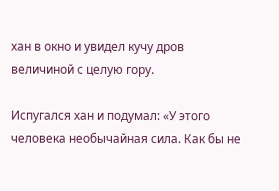хан в окно и увидел кучу дров величиной с целую гору.

Испугался хан и подумал: «У этого человека необычайная сила. Как бы не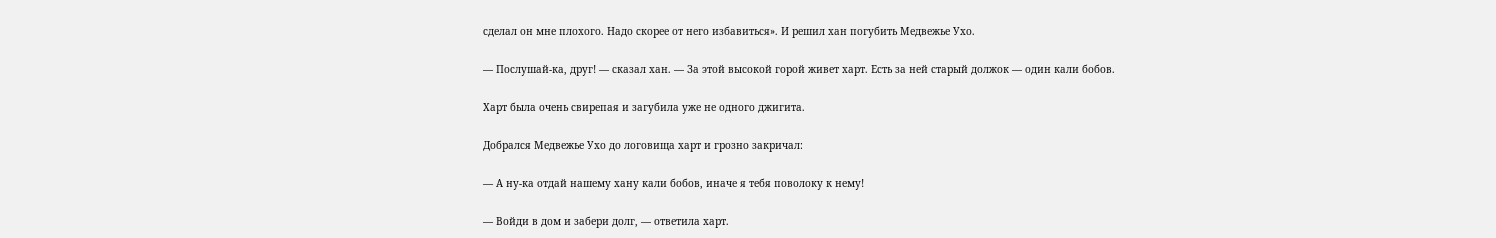сделал он мне плохого. Надо скорее от него избавиться». И решил хан погубить Медвежье Ухо.

— Послушай-ка, друг! — сказал хан. — За этой высокой горой живет харт. Есть за ней старый должок — один кали бобов.

Харт была очень свирепая и загубила уже не одного джигита.

Добрался Медвежье Ухо до логовища харт и грозно закричал:

— А ну-ка отдай нашему хану кали бобов, иначе я тебя поволоку к нему!

— Войди в дом и забери долг, — ответила харт.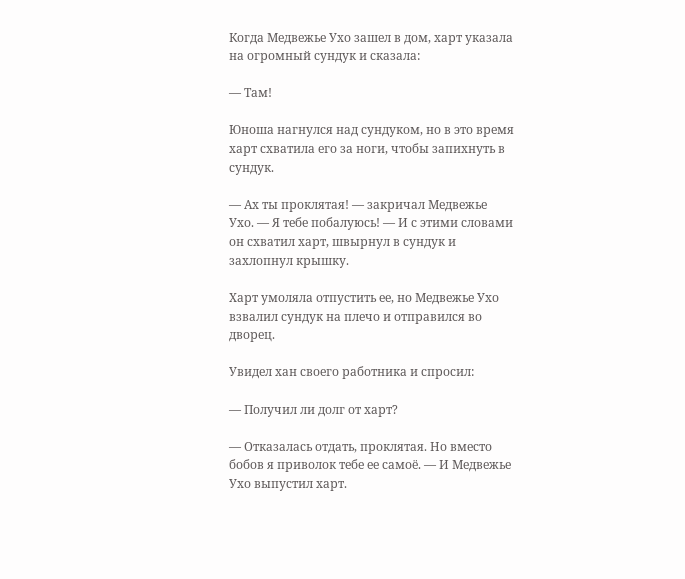Когда Медвежье Ухо зашел в дом, харт указала на огромный сундук и сказала:

— Там!

Юноша нагнулся над сундуком, но в это время харт схватила его за ноги, чтобы запихнуть в сундук.

— Ах ты проклятая! — закричал Медвежье Ухо. — Я тебе побалуюсь! — И с этими словами он схватил харт, швырнул в сундук и захлопнул крышку.

Харт умоляла отпустить ее, но Медвежье Ухо взвалил сундук на плечо и отправился во дворец.

Увидел хан своего работника и спросил:

— Получил ли долг от харт?

— Отказалась отдать, проклятая. Но вместо бобов я приволок тебе ее самоё. — И Медвежье Ухо выпустил харт.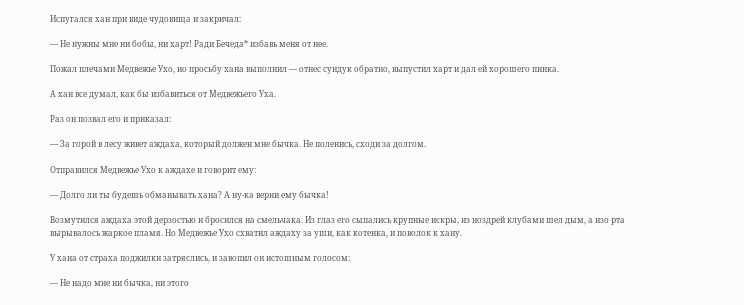Испугался хан при виде чудовища и закричал:

— Не нужны мне ни бобы, ни харт! Ради Бечеда* избавь меня от нее.

Пожал плечами Медвежье Ухо, но просьбу хана выполнил — отнес сундук обратно, выпустил харт и дал ей хорошего пинка.

А хан все думал, как бы избавиться от Медвежьего Уха.

Раз он позвал его и приказал:

— За горой в лесу живет аждаха, который должен мне бычка. Не поленись, сходи за долгом.

Отправился Медвежье Ухо к аждахе и говорит ему:

— Долго ли ты будешь обманывать хана? А ну-ка верни ему бычка!

Возмутился аждаха этой дерзостью и бросился на смельчака. Из глаз его сыпались крупные искры, из ноздрей клубами шел дым, а изо рта вырывалось жаркое пламя. Но Медвежье Ухо схватил аждаху за уши, как котенка, и поволок к хану.

У хана от страха поджилки затряслись, и завопил он истошным голосом:

— Не надо мне ни бычка, ни этого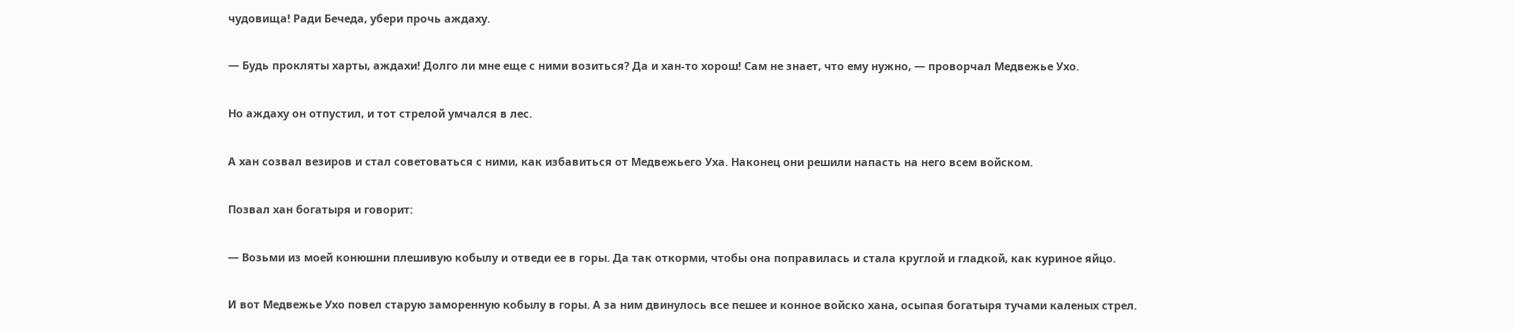чудовища! Ради Бечеда, убери прочь аждаху.

— Будь прокляты харты, аждахи! Долго ли мне еще с ними возиться? Да и хан-то хорош! Сам не знает, что ему нужно, — проворчал Медвежье Ухо.

Но аждаху он отпустил, и тот стрелой умчался в лес.

А хан созвал везиров и стал советоваться с ними, как избавиться от Медвежьего Уха. Наконец они решили напасть на него всем войском.

Позвал хан богатыря и говорит:

— Возьми из моей конюшни плешивую кобылу и отведи ее в горы. Да так откорми, чтобы она поправилась и стала круглой и гладкой, как куриное яйцо.

И вот Медвежье Ухо повел старую заморенную кобылу в горы. А за ним двинулось все пешее и конное войско хана, осыпая богатыря тучами каленых стрел.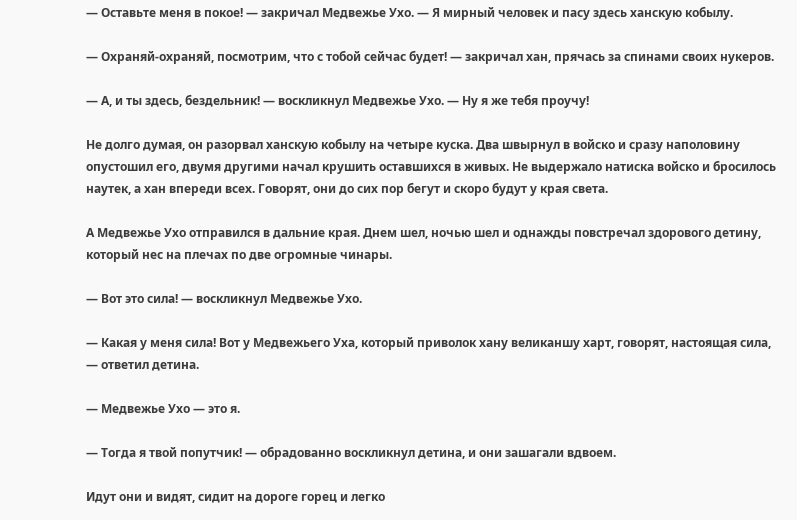— Оставьте меня в покое! — закричал Медвежье Ухо. — Я мирный человек и пасу здесь ханскую кобылу.

— Охраняй-охраняй, посмотрим, что с тобой сейчас будет! — закричал хан, прячась за спинами своих нукеров.

— А, и ты здесь, бездельник! — воскликнул Медвежье Ухо. — Ну я же тебя проучу!

Не долго думая, он разорвал ханскую кобылу на четыре куска. Два швырнул в войско и сразу наполовину опустошил его, двумя другими начал крушить оставшихся в живых. Не выдержало натиска войско и бросилось наутек, а хан впереди всех. Говорят, они до сих пор бегут и скоро будут у края света.

А Медвежье Ухо отправился в дальние края. Днем шел, ночью шел и однажды повстречал здорового детину, который нес на плечах по две огромные чинары.

— Вот это сила! — воскликнул Медвежье Ухо.

— Какая у меня сила! Вот у Медвежьего Уха, который приволок хану великаншу харт, говорят, настоящая сила, — ответил детина.

— Медвежье Ухо — это я.

— Тогда я твой попутчик! — обрадованно воскликнул детина, и они зашагали вдвоем.

Идут они и видят, сидит на дороге горец и легко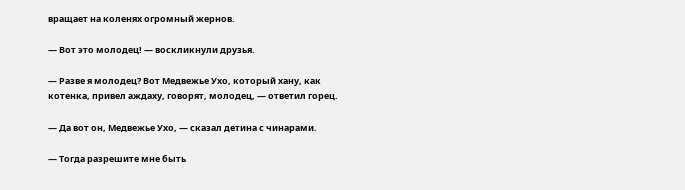вращает на коленях огромный жернов.

— Вот это молодец! — воскликнули друзья.

— Разве я молодец? Вот Медвежье Ухо, который хану, как котенка, привел аждаху, говорят, молодец, — ответил горец.

— Да вот он, Медвежье Ухо, — сказал детина с чинарами.

— Тогда разрешите мне быть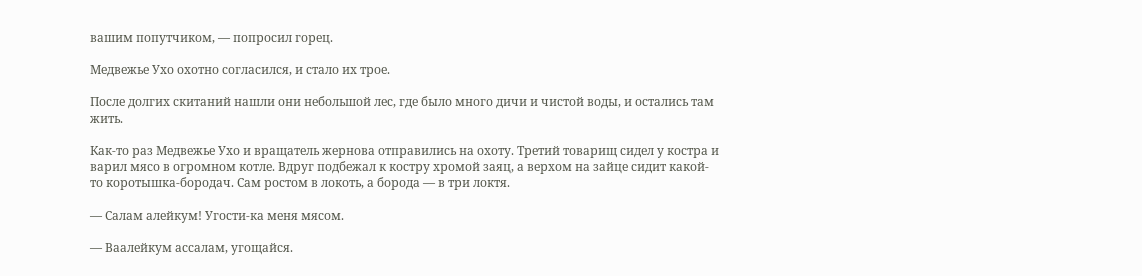вашим попутчиком, — попросил горец.

Медвежье Ухо охотно согласился, и стало их трое.

После долгих скитаний нашли они небольшой лес, где было много дичи и чистой воды, и остались там жить.

Как-то раз Медвежье Ухо и вращатель жернова отправились на охоту. Третий товарищ сидел у костра и варил мясо в огромном котле. Вдруг подбежал к костру хромой заяц, а верхом на зайце сидит какой-то коротышка-бородач. Сам ростом в локоть, а борода — в три локтя.

— Салам алейкум! Угости-ка меня мясом.

— Ваалейкум ассалам, угощайся.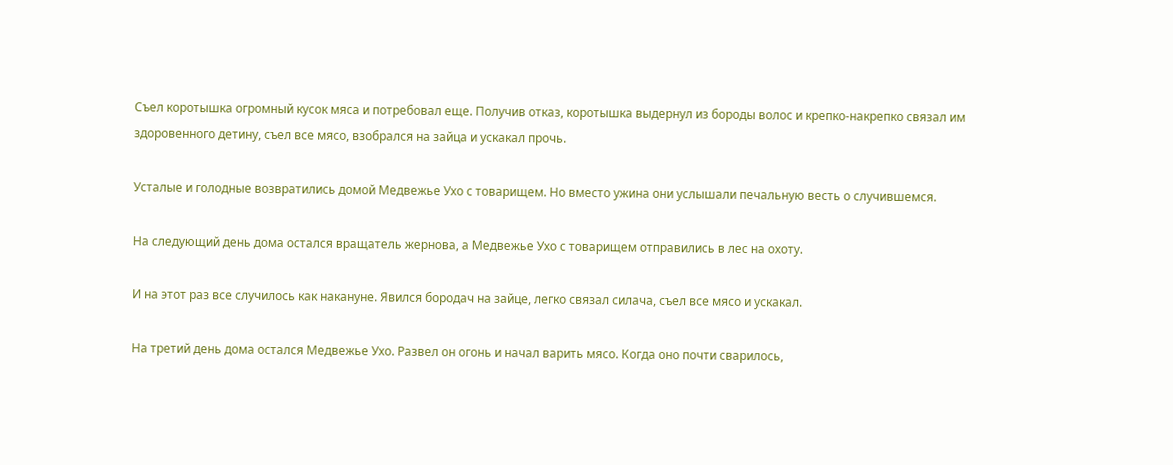Съел коротышка огромный кусок мяса и потребовал еще. Получив отказ, коротышка выдернул из бороды волос и крепко-накрепко связал им здоровенного детину, съел все мясо, взобрался на зайца и ускакал прочь.

Усталые и голодные возвратились домой Медвежье Ухо с товарищем. Но вместо ужина они услышали печальную весть о случившемся.

На следующий день дома остался вращатель жернова, а Медвежье Ухо с товарищем отправились в лес на охоту.

И на этот раз все случилось как накануне. Явился бородач на зайце, легко связал силача, съел все мясо и ускакал.

На третий день дома остался Медвежье Ухо. Развел он огонь и начал варить мясо. Когда оно почти сварилось,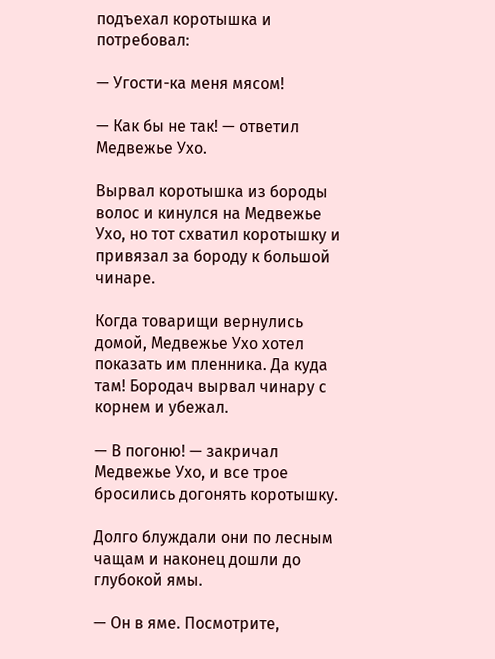подъехал коротышка и потребовал:

— Угости-ка меня мясом!

— Как бы не так! — ответил Медвежье Ухо.

Вырвал коротышка из бороды волос и кинулся на Медвежье Ухо, но тот схватил коротышку и привязал за бороду к большой чинаре.

Когда товарищи вернулись домой, Медвежье Ухо хотел показать им пленника. Да куда там! Бородач вырвал чинару с корнем и убежал.

— В погоню! — закричал Медвежье Ухо, и все трое бросились догонять коротышку.

Долго блуждали они по лесным чащам и наконец дошли до глубокой ямы.

— Он в яме. Посмотрите,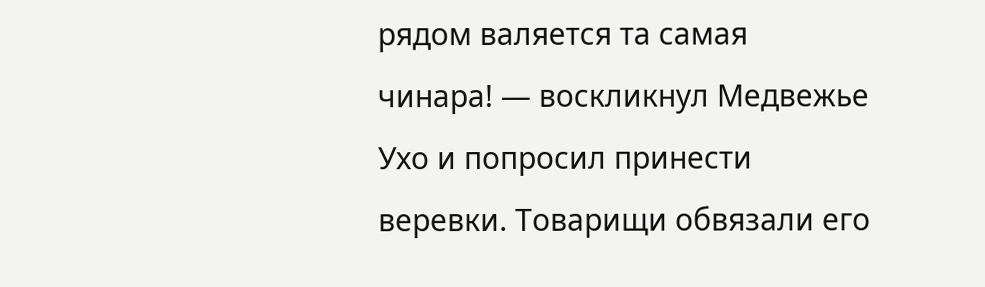рядом валяется та самая чинара! — воскликнул Медвежье Ухо и попросил принести веревки. Товарищи обвязали его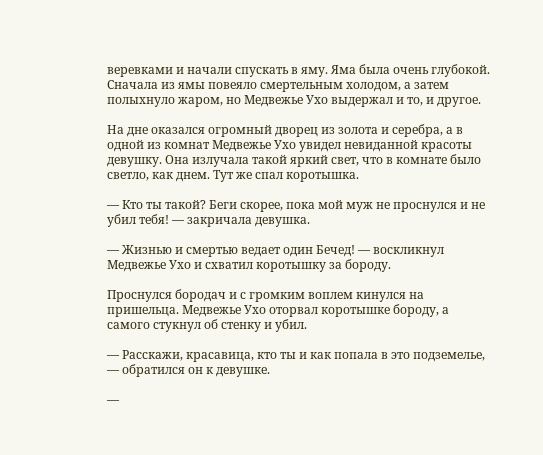веревками и начали спускать в яму. Яма была очень глубокой. Сначала из ямы повеяло смертельным холодом, а затем полыхнуло жаром, но Медвежье Ухо выдержал и то, и другое.

На дне оказался огромный дворец из золота и серебра, а в одной из комнат Медвежье Ухо увидел невиданной красоты девушку. Она излучала такой яркий свет, что в комнате было светло, как днем. Тут же спал коротышка.

— Кто ты такой? Беги скорее, пока мой муж не проснулся и не убил тебя! — закричала девушка.

— Жизнью и смертью ведает один Бечед! — воскликнул Медвежье Ухо и схватил коротышку за бороду.

Проснулся бородач и с громким воплем кинулся на пришельца. Медвежье Ухо оторвал коротышке бороду, а самого стукнул об стенку и убил.

— Расскажи, красавица, кто ты и как попала в это подземелье, — обратился он к девушке.

—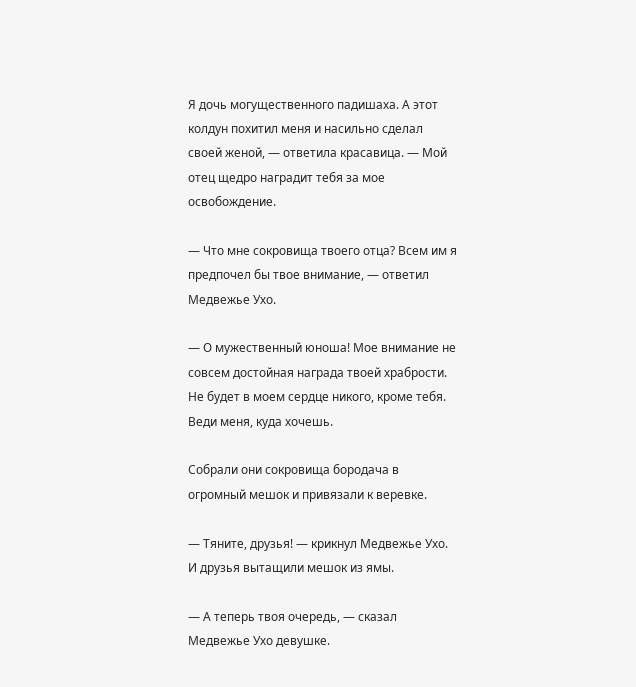Я дочь могущественного падишаха. А этот колдун похитил меня и насильно сделал своей женой, — ответила красавица. — Мой отец щедро наградит тебя за мое освобождение.

— Что мне сокровища твоего отца? Всем им я предпочел бы твое внимание, — ответил Медвежье Ухо.

— О мужественный юноша! Мое внимание не совсем достойная награда твоей храбрости. Не будет в моем сердце никого, кроме тебя. Веди меня, куда хочешь.

Собрали они сокровища бородача в огромный мешок и привязали к веревке.

— Тяните, друзья! — крикнул Медвежье Ухо. И друзья вытащили мешок из ямы.

— А теперь твоя очередь, — сказал Медвежье Ухо девушке.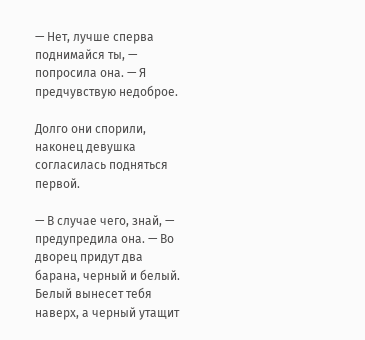— Нет, лучше сперва поднимайся ты, — попросила она. — Я предчувствую недоброе.

Долго они спорили, наконец девушка согласилась подняться первой.

— В случае чего, знай, — предупредила она. — Во дворец придут два барана, черный и белый. Белый вынесет тебя наверх, а черный утащит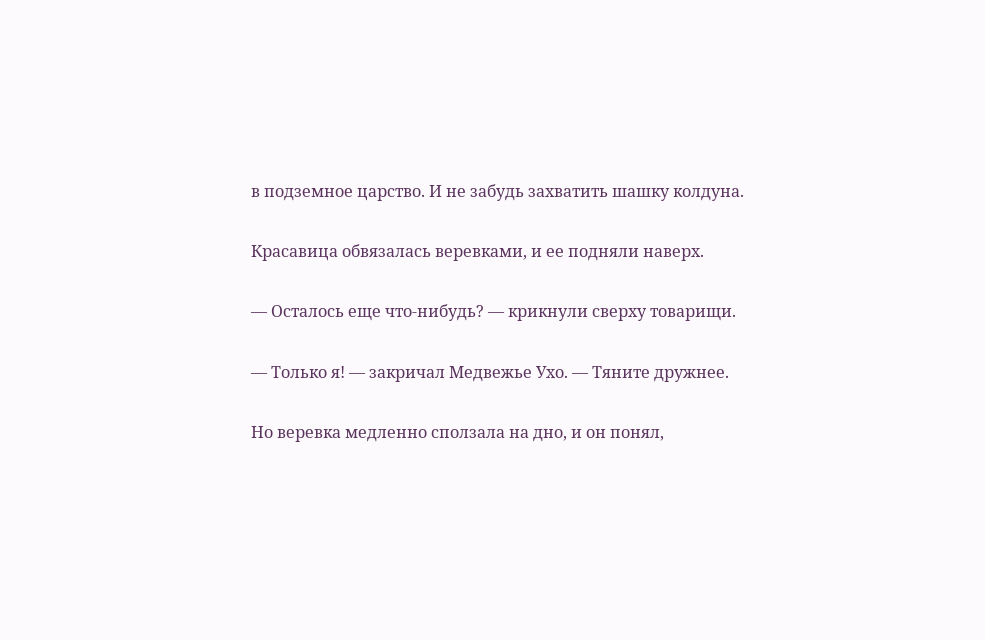в подземное царство. И не забудь захватить шашку колдуна.

Красавица обвязалась веревками, и ее подняли наверх.

— Осталось еще что-нибудь? — крикнули сверху товарищи.

— Только я! — закричал Медвежье Ухо. — Тяните дружнее.

Но веревка медленно сползала на дно, и он понял,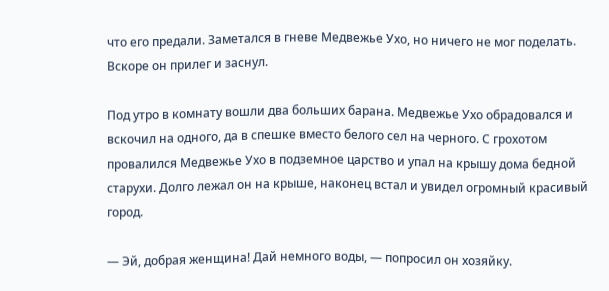что его предали. Заметался в гневе Медвежье Ухо, но ничего не мог поделать. Вскоре он прилег и заснул.

Под утро в комнату вошли два больших барана. Медвежье Ухо обрадовался и вскочил на одного, да в спешке вместо белого сел на черного. С грохотом провалился Медвежье Ухо в подземное царство и упал на крышу дома бедной старухи. Долго лежал он на крыше, наконец встал и увидел огромный красивый город.

— Эй, добрая женщина! Дай немного воды, — попросил он хозяйку.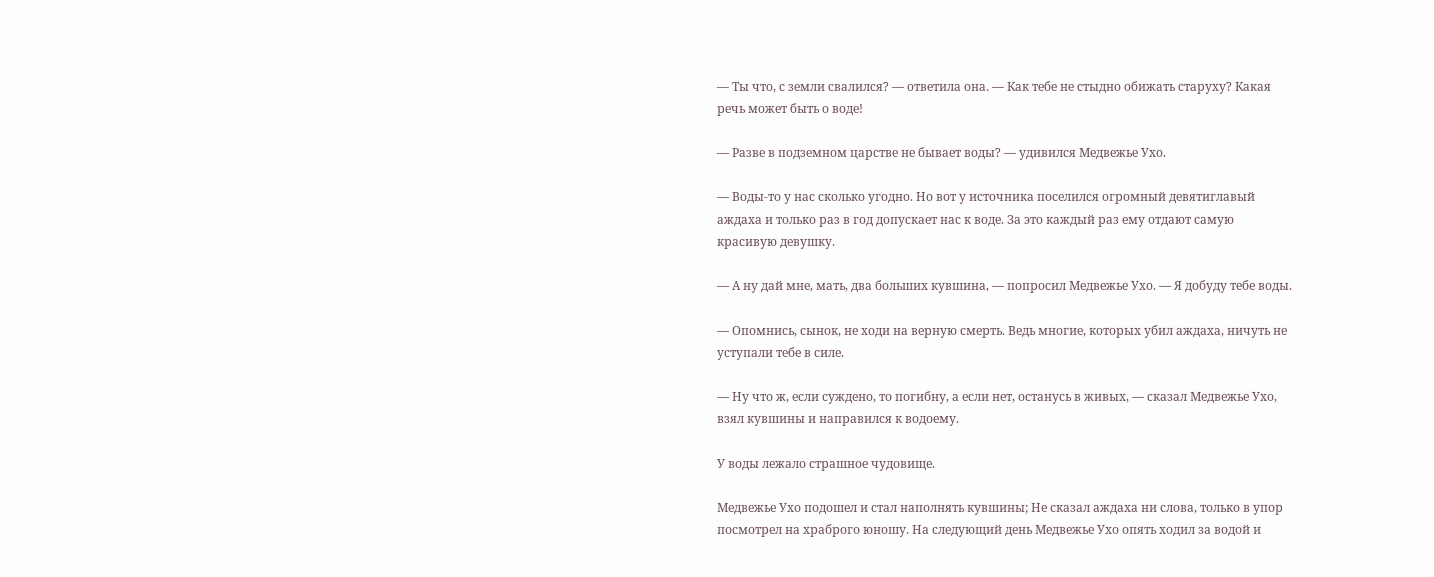— Ты что, с земли свалился? — ответила она. — Как тебе не стыдно обижать старуху? Какая речь может быть о воде!

— Разве в подземном царстве не бывает воды? — удивился Медвежье Ухо.

— Воды-то у нас сколько угодно. Но вот у источника поселился огромный девятиглавый аждаха и только раз в год допускает нас к воде. За это каждый раз ему отдают самую красивую девушку.

— А ну дай мне, мать, два больших кувшина, — попросил Медвежье Ухо. — Я добуду тебе воды.

— Опомнись, сынок, не ходи на верную смерть. Ведь многие, которых убил аждаха, ничуть не уступали тебе в силе.

— Ну что ж, если суждено, то погибну, а если нет, останусь в живых, — сказал Медвежье Ухо, взял кувшины и направился к водоему.

У воды лежало страшное чудовище.

Медвежье Ухо подошел и стал наполнять кувшины; Не сказал аждаха ни слова, только в упор посмотрел на храброго юношу. На следующий день Медвежье Ухо опять ходил за водой и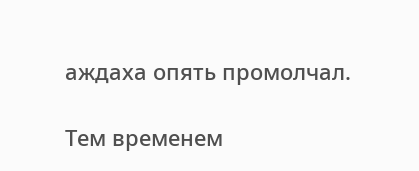аждаха опять промолчал.

Тем временем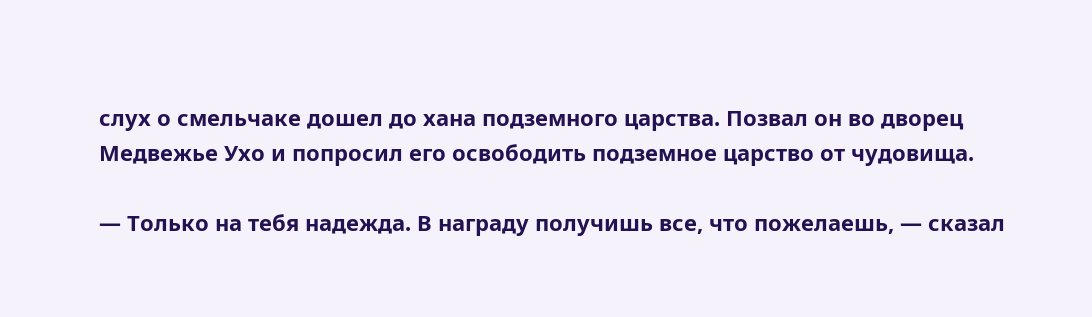слух о смельчаке дошел до хана подземного царства. Позвал он во дворец Медвежье Ухо и попросил его освободить подземное царство от чудовища.

— Только на тебя надежда. В награду получишь все, что пожелаешь, — сказал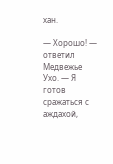хан.

— Хорошо! — ответил Медвежье Ухо. — Я готов сражаться с аждахой,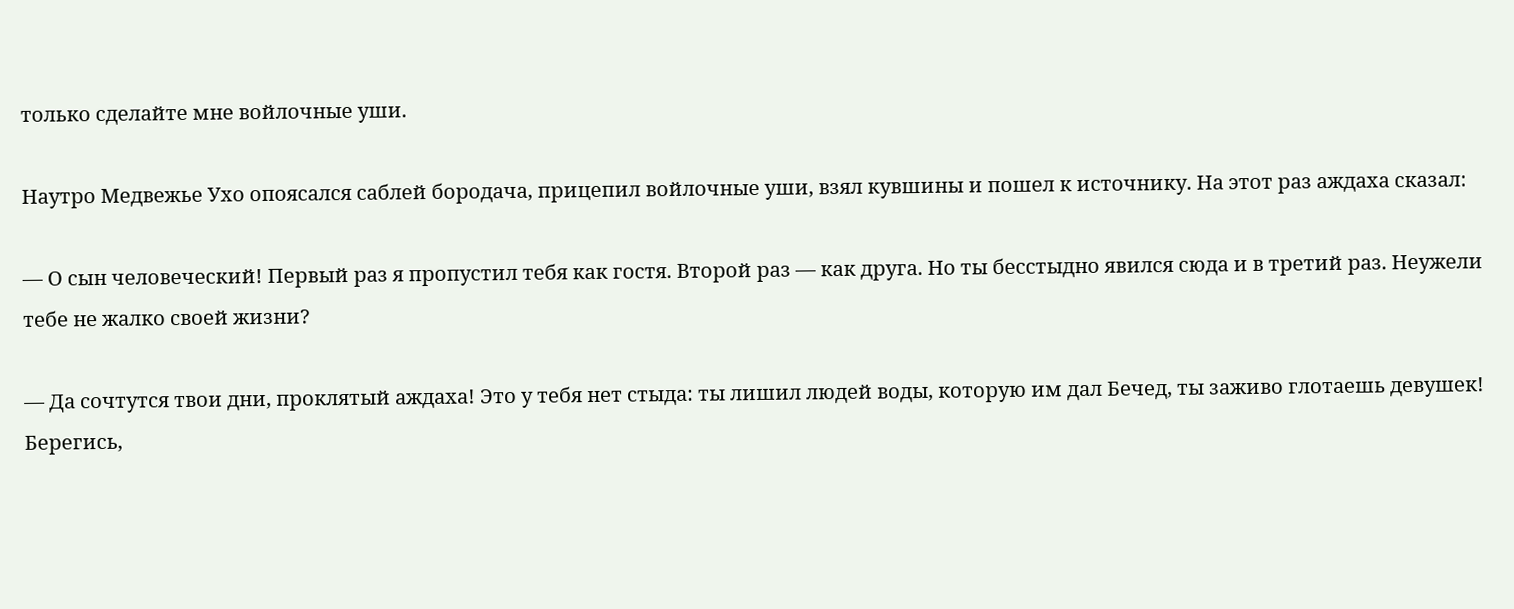только сделайте мне войлочные уши.

Наутро Медвежье Ухо опоясался саблей бородача, прицепил войлочные уши, взял кувшины и пошел к источнику. На этот раз аждаха сказал:

— О сын человеческий! Первый раз я пропустил тебя как гостя. Второй раз — как друга. Но ты бесстыдно явился сюда и в третий раз. Неужели тебе не жалко своей жизни?

— Да сочтутся твои дни, проклятый аждаха! Это у тебя нет стыда: ты лишил людей воды, которую им дал Бечед, ты заживо глотаешь девушек! Берегись,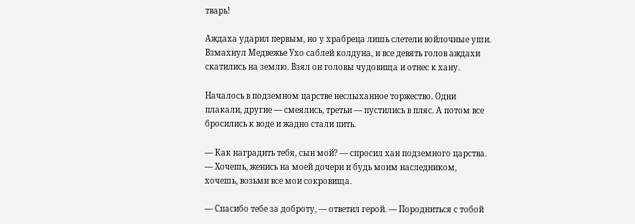тварь!

Аждаха ударил первым, но у храбреца лишь слетели войлочные уши. Взмахнул Медвежье Ухо саблей колдуна, и все девять голов аждахи скатились на землю. Взял он головы чудовища и отнес к хану.

Началось в подземном царстве неслыханное торжество. Одни плакали, другие — смеялись, третьи — пустились в пляс. А потом все бросились к воде и жадно стали пить.

— Как наградить тебя, сын мой? — спросил хан подземного царства. — Хочешь, женись на моей дочери и будь моим наследником, хочешь, возьми все мои сокровища.

— Спасибо тебе за доброту, — ответил герой. — Породниться с тобой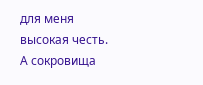для меня высокая честь. А сокровища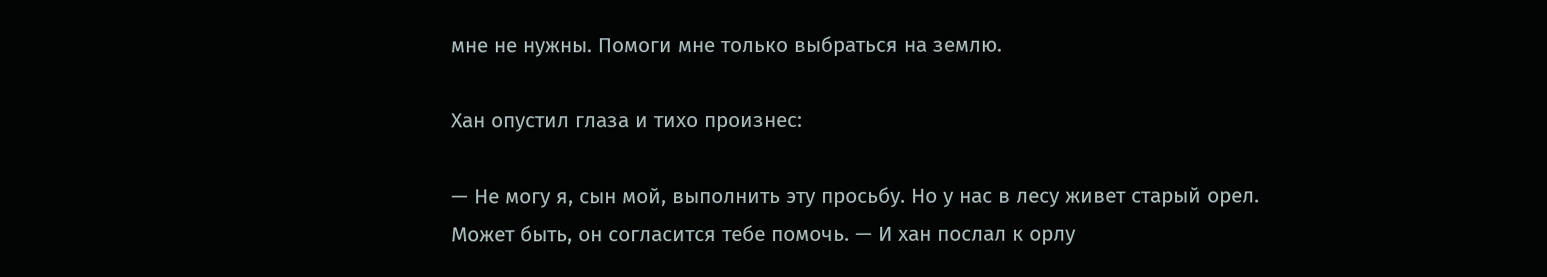мне не нужны. Помоги мне только выбраться на землю.

Хан опустил глаза и тихо произнес:

— Не могу я, сын мой, выполнить эту просьбу. Но у нас в лесу живет старый орел. Может быть, он согласится тебе помочь. — И хан послал к орлу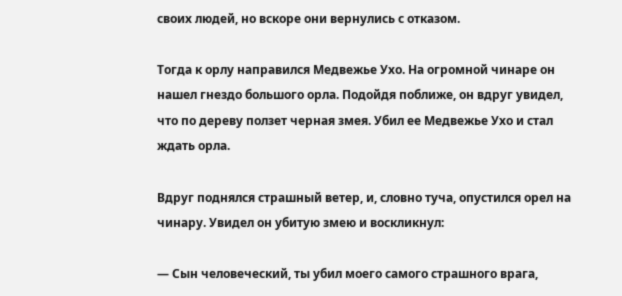своих людей, но вскоре они вернулись с отказом.

Тогда к орлу направился Медвежье Ухо. На огромной чинаре он нашел гнездо большого орла. Подойдя поближе, он вдруг увидел, что по дереву ползет черная змея. Убил ее Медвежье Ухо и стал ждать орла.

Вдруг поднялся страшный ветер, и, словно туча, опустился орел на чинару. Увидел он убитую змею и воскликнул:

— Сын человеческий, ты убил моего самого страшного врага,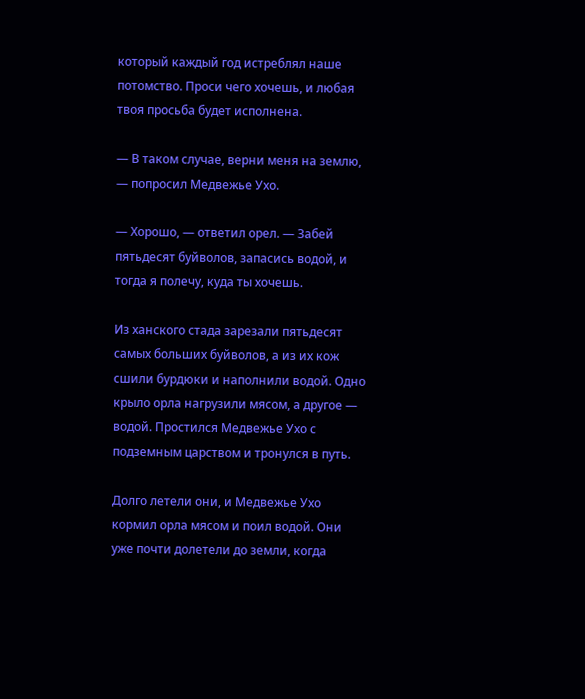который каждый год истреблял наше потомство. Проси чего хочешь, и любая твоя просьба будет исполнена.

— В таком случае, верни меня на землю, — попросил Медвежье Ухо.

— Хорошо, — ответил орел. — Забей пятьдесят буйволов, запасись водой, и тогда я полечу, куда ты хочешь.

Из ханского стада зарезали пятьдесят самых больших буйволов, а из их кож сшили бурдюки и наполнили водой. Одно крыло орла нагрузили мясом, а другое — водой. Простился Медвежье Ухо с подземным царством и тронулся в путь.

Долго летели они, и Медвежье Ухо кормил орла мясом и поил водой. Они уже почти долетели до земли, когда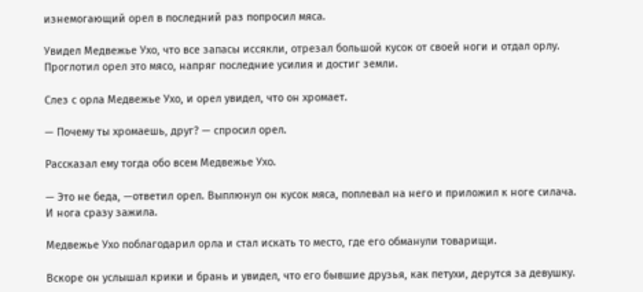изнемогающий орел в последний раз попросил мяса.

Увидел Медвежье Ухо, что все запасы иссякли, отрезал большой кусок от своей ноги и отдал орлу. Проглотил орел это мясо, напряг последние усилия и достиг земли.

Слез с орла Медвежье Ухо, и орел увидел, что он хромает.

— Почему ты хромаешь, друг? — спросил орел.

Рассказал ему тогда обо всем Медвежье Ухо.

— Это не беда, —ответил орел. Выплюнул он кусок мяса, поплевал на него и приложил к ноге силача. И нога сразу зажила.

Медвежье Ухо поблагодарил орла и стал искать то место, где его обманули товарищи.

Вскоре он услышал крики и брань и увидел, что его бывшие друзья, как петухи, дерутся за девушку.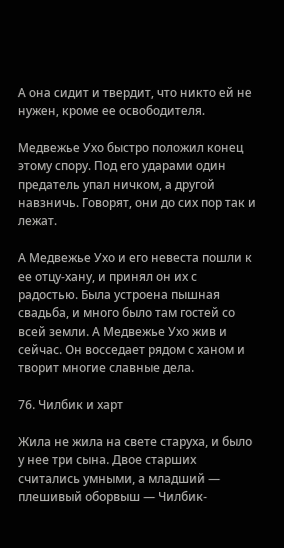А она сидит и твердит, что никто ей не нужен, кроме ее освободителя.

Медвежье Ухо быстро положил конец этому спору. Под его ударами один предатель упал ничком, а другой навзничь. Говорят, они до сих пор так и лежат.

А Медвежье Ухо и его невеста пошли к ее отцу-хану, и принял он их с радостью. Была устроена пышная свадьба, и много было там гостей со всей земли. А Медвежье Ухо жив и сейчас. Он восседает рядом с ханом и творит многие славные дела.

76. Чилбик и харт

Жила не жила на свете старуха, и было у нее три сына. Двое старших считались умными, а младший — плешивый оборвыш — Чилбик-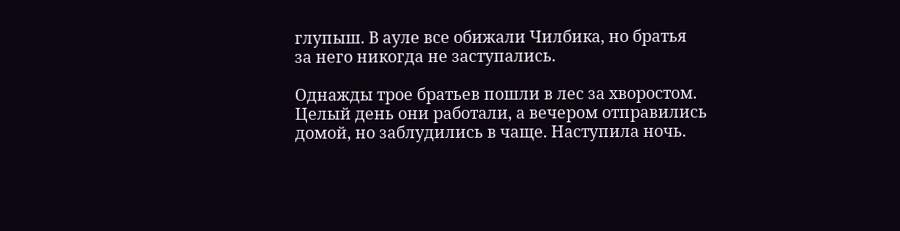глупыш. В ауле все обижали Чилбика, но братья за него никогда не заступались.

Однажды трое братьев пошли в лес за хворостом. Целый день они работали, а вечером отправились домой, но заблудились в чаще. Наступила ночь.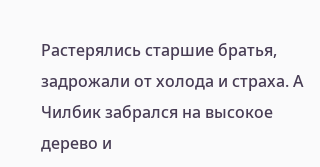Растерялись старшие братья, задрожали от холода и страха. А Чилбик забрался на высокое дерево и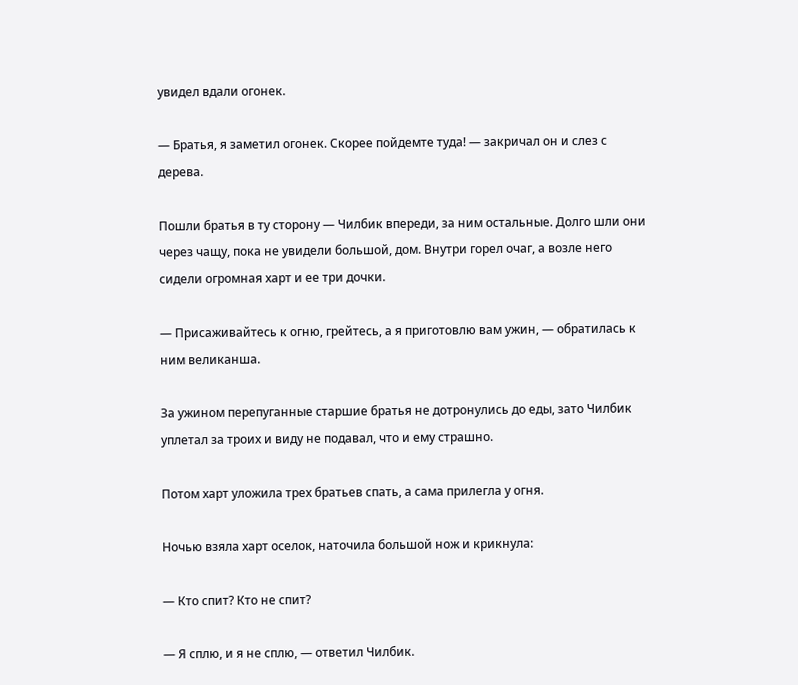увидел вдали огонек.

— Братья, я заметил огонек. Скорее пойдемте туда! — закричал он и слез с дерева.

Пошли братья в ту сторону — Чилбик впереди, за ним остальные. Долго шли они через чащу, пока не увидели большой, дом. Внутри горел очаг, а возле него сидели огромная харт и ее три дочки.

— Присаживайтесь к огню, грейтесь, а я приготовлю вам ужин, — обратилась к ним великанша.

За ужином перепуганные старшие братья не дотронулись до еды, зато Чилбик уплетал за троих и виду не подавал, что и ему страшно.

Потом харт уложила трех братьев спать, а сама прилегла у огня.

Ночью взяла харт оселок, наточила большой нож и крикнула:

— Кто спит? Кто не спит?

— Я сплю, и я не сплю, — ответил Чилбик.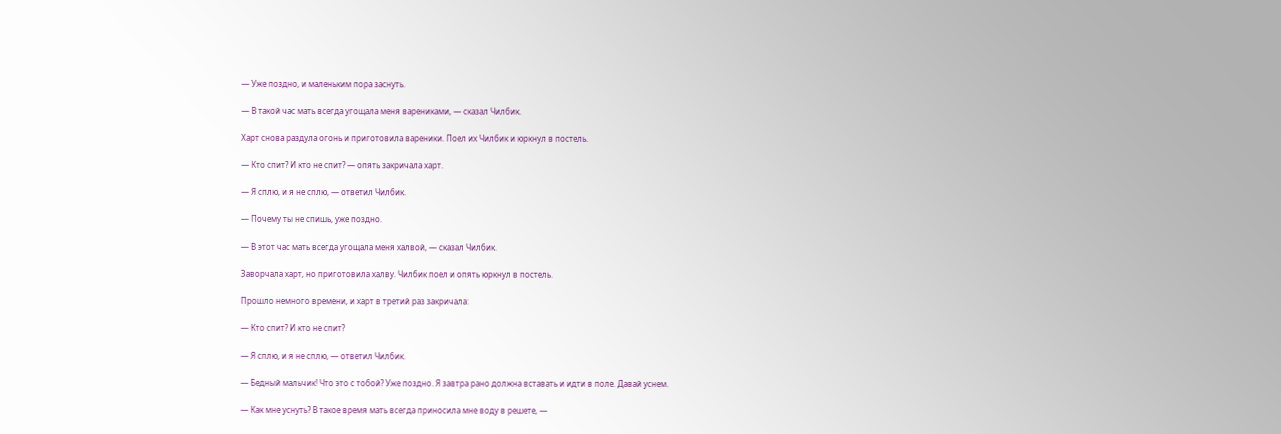— Уже поздно, и маленьким пора заснуть.

— В такой час мать всегда угощала меня варениками, — сказал Чилбик.

Харт снова раздула огонь и приготовила вареники. Поел их Чилбик и юркнул в постель.

— Кто спит? И кто не спит? — опять закричала харт.

— Я сплю, и я не сплю, — ответил Чилбик.

— Почему ты не спишь, уже поздно.

— В этот час мать всегда угощала меня халвой, — сказал Чилбик.

Заворчала харт, но приготовила халву. Чилбик поел и опять юркнул в постель.

Прошло немного времени, и харт в третий раз закричала:

— Кто спит? И кто не спит?

— Я сплю, и я не сплю, — ответил Чилбик.

— Бедный мальчик! Что это с тобой? Уже поздно. Я завтра рано должна вставать и идти в поле. Давай уснем.

— Как мне уснуть? В такое время мать всегда приносила мне воду в решете, —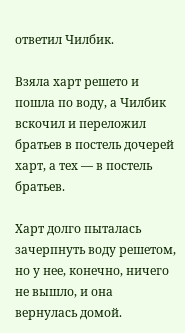ответил Чилбик.

Взяла харт решето и пошла по воду, а Чилбик вскочил и переложил братьев в постель дочерей харт, а тех — в постель братьев.

Харт долго пыталась зачерпнуть воду решетом, но у нее, конечно, ничего не вышло, и она вернулась домой.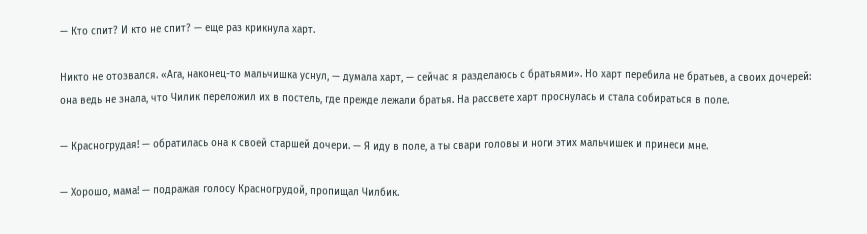— Кто спит? И кто не спит? — еще раз крикнула харт.

Никто не отозвался. «Ага, наконец-то мальчишка уснул, — думала харт, — сейчас я разделаюсь с братьями». Но харт перебила не братьев, а своих дочерей: она ведь не знала, что Чилик переложил их в постель, где прежде лежали братья. На рассвете харт проснулась и стала собираться в поле.

— Красногрудая! — обратилась она к своей старшей дочери. — Я иду в поле, а ты свари головы и ноги этих мальчишек и принеси мне.

— Хорошо, мама! — подражая голосу Красногрудой, пропищал Чилбик.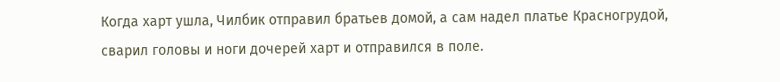Когда харт ушла, Чилбик отправил братьев домой, а сам надел платье Красногрудой, сварил головы и ноги дочерей харт и отправился в поле.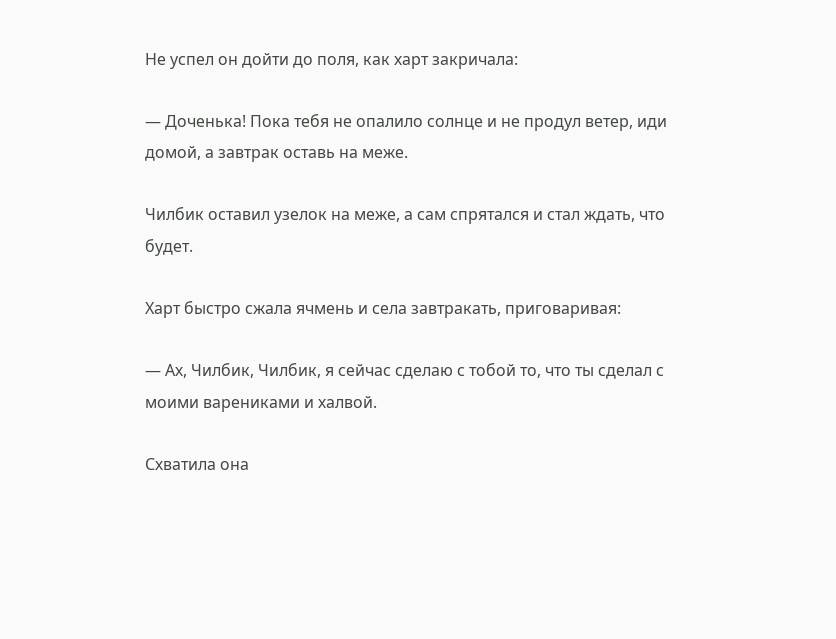Не успел он дойти до поля, как харт закричала:

— Доченька! Пока тебя не опалило солнце и не продул ветер, иди домой, а завтрак оставь на меже.

Чилбик оставил узелок на меже, а сам спрятался и стал ждать, что будет.

Харт быстро сжала ячмень и села завтракать, приговаривая:

— Ах, Чилбик, Чилбик, я сейчас сделаю с тобой то, что ты сделал с моими варениками и халвой.

Схватила она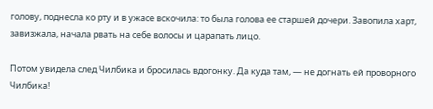голову, поднесла ко рту и в ужасе вскочила: то была голова ее старшей дочери. Завопила харт, завизжала, начала рвать на себе волосы и царапать лицо.

Потом увидела след Чилбика и бросилась вдогонку. Да куда там, — не догнать ей проворного Чилбика!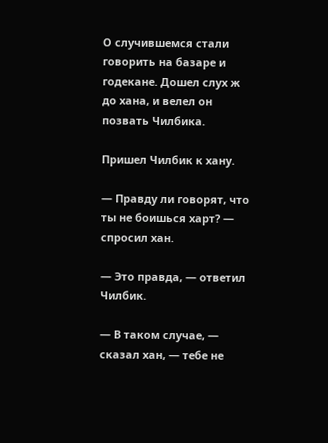О случившемся стали говорить на базаре и годекане. Дошел слух ж до хана, и велел он позвать Чилбика.

Пришел Чилбик к хану.

— Правду ли говорят, что ты не боишься харт? — спросил хан.

— Это правда, — ответил Чилбик.

— В таком случае, — сказал хан, — тебе не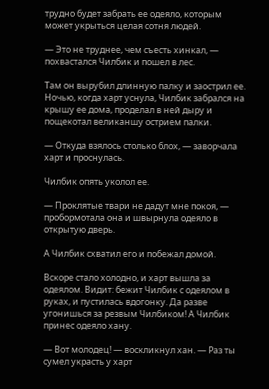трудно будет забрать ее одеяло, которым может укрыться целая сотня людей.

— Это не труднее, чем съесть хинкал, — похвастался Чилбик и пошел в лес.

Там он вырубил длинную палку и заострил ее. Ночью, когда харт уснула, Чилбик забрался на крышу ее дома, проделал в ней дыру и пощекотал великаншу острием палки.

— Откуда взялось столько блох, — заворчала харт и проснулась.

Чилбик опять уколол ее.

— Проклятые твари не дадут мне покоя, — пробормотала она и швырнула одеяло в открытую дверь.

А Чилбик схватил его и побежал домой.

Вскоре стало холодно, и харт вышла за одеялом. Видит: бежит Чилбик с одеялом в руках, и пустилась вдогонку. Да разве угонишься за резвым Чилбиком! А Чилбик принес одеяло хану.

— Вот молодец! — воскликнул хан. — Раз ты сумел украсть у харт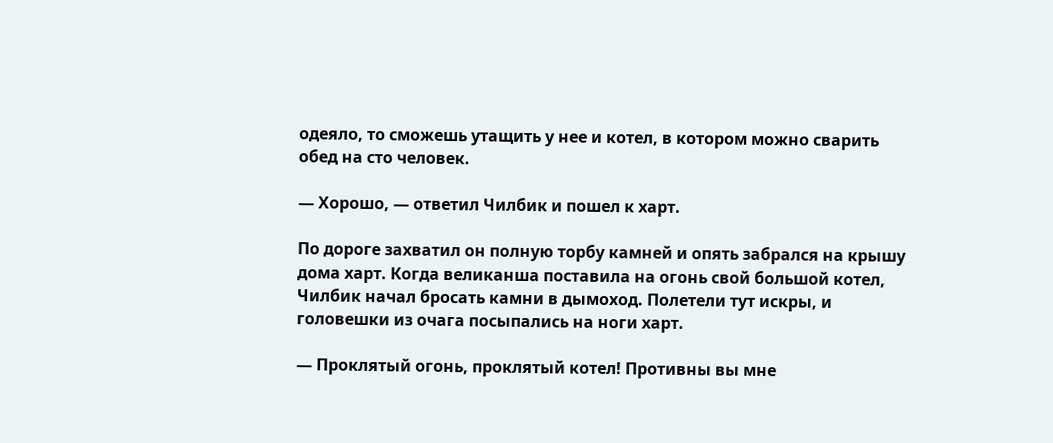одеяло, то сможешь утащить у нее и котел, в котором можно сварить обед на сто человек.

— Хорошо, — ответил Чилбик и пошел к харт.

По дороге захватил он полную торбу камней и опять забрался на крышу дома харт. Когда великанша поставила на огонь свой большой котел, Чилбик начал бросать камни в дымоход. Полетели тут искры, и головешки из очага посыпались на ноги харт.

— Проклятый огонь, проклятый котел! Противны вы мне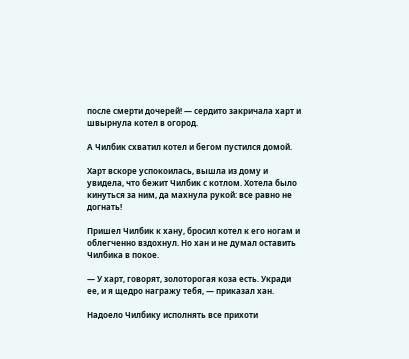после смерти дочерей! — сердито закричала харт и швырнула котел в огород.

А Чилбик схватил котел и бегом пустился домой.

Харт вскоре успокоилась, вышла из дому и увидела, что бежит Чилбик с котлом. Хотела было кинуться за ним, да махнула рукой: все равно не догнать!

Пришел Чилбик к хану, бросил котел к его ногам и облегченно вздохнул. Но хан и не думал оставить Чилбика в покое.

— У харт, говорят, золоторогая коза есть. Укради ее, и я щедро награжу тебя, — приказал хан.

Надоело Чилбику исполнять все прихоти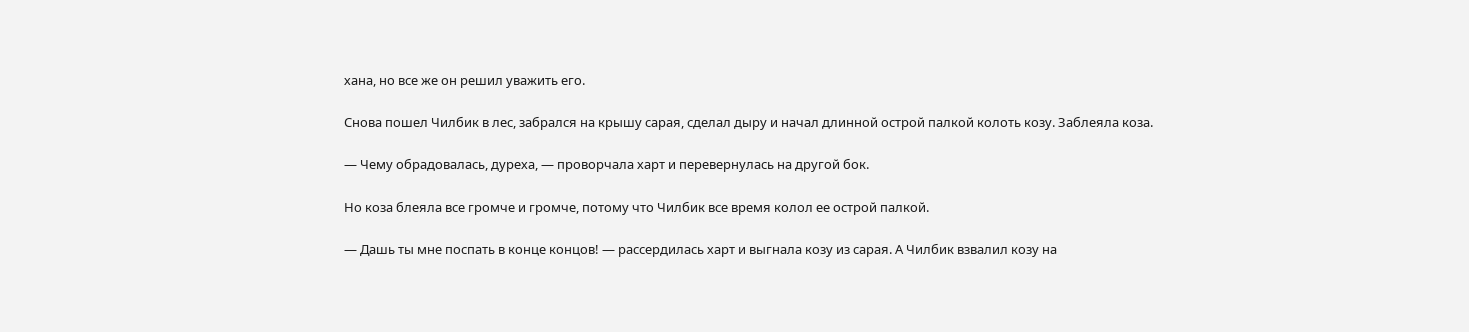хана, но все же он решил уважить его.

Снова пошел Чилбик в лес, забрался на крышу сарая, сделал дыру и начал длинной острой палкой колоть козу. Заблеяла коза.

— Чему обрадовалась, дуреха, — проворчала харт и перевернулась на другой бок.

Но коза блеяла все громче и громче, потому что Чилбик все время колол ее острой палкой.

— Дашь ты мне поспать в конце концов! — рассердилась харт и выгнала козу из сарая. А Чилбик взвалил козу на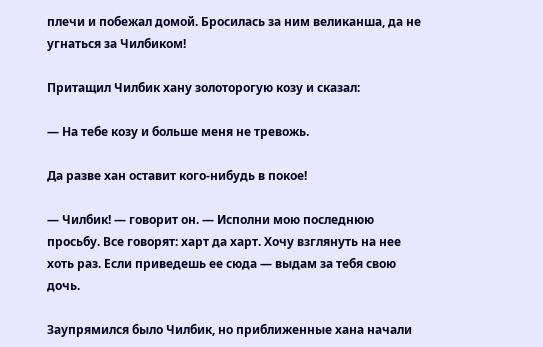плечи и побежал домой. Бросилась за ним великанша, да не угнаться за Чилбиком!

Притащил Чилбик хану золоторогую козу и сказал:

— На тебе козу и больше меня не тревожь.

Да разве хан оставит кого-нибудь в покое!

— Чилбик! — говорит он. — Исполни мою последнюю просьбу. Все говорят: харт да харт. Хочу взглянуть на нее хоть раз. Если приведешь ее сюда — выдам за тебя свою дочь.

Заупрямился было Чилбик, но приближенные хана начали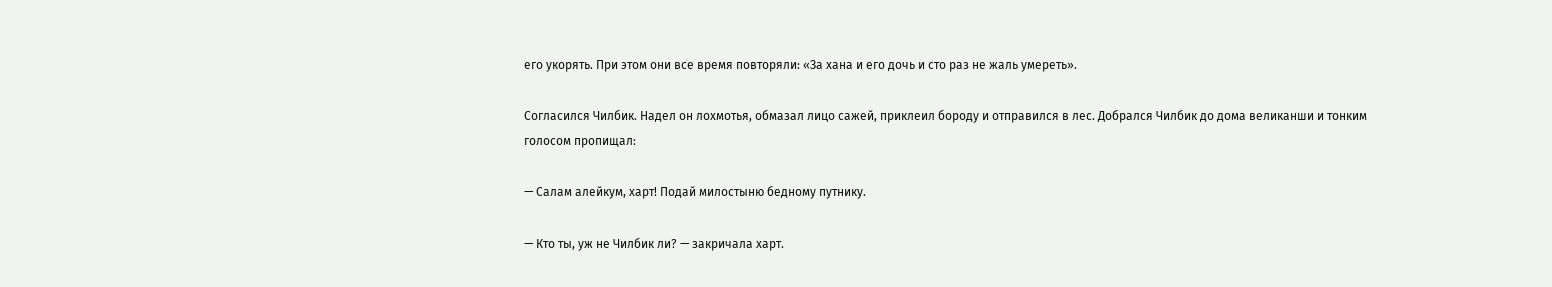его укорять. При этом они все время повторяли: «За хана и его дочь и сто раз не жаль умереть».

Согласился Чилбик. Надел он лохмотья, обмазал лицо сажей, приклеил бороду и отправился в лес. Добрался Чилбик до дома великанши и тонким голосом пропищал:

— Салам алейкум, харт! Подай милостыню бедному путнику.

— Кто ты, уж не Чилбик ли? — закричала харт.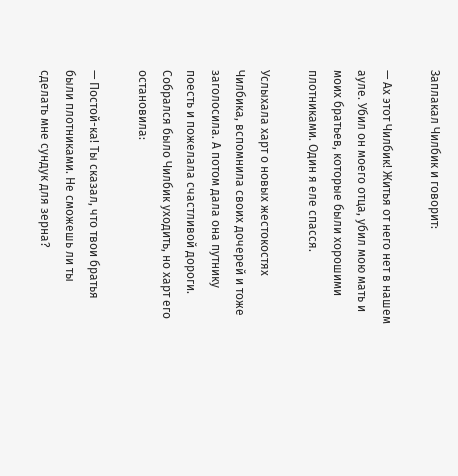Заплакал Чилбик и говорит:

— Ах этот Чилбик! Житья от него нет в нашем ауле. Убил он моего отца, убил мою мать и моих братьев, которые были хорошими плотниками. Один я еле спасся.

Услыхала харт о новых жестокостях Чилбика, вспомнила своих дочерей и тоже заголосила. А потом дала она путнику поесть и пожелала счастливой дороги. Собрался было Чилбик уходить, но харт его остановила:

— Постой-ка! Ты сказал, что твои братья были плотниками. Не сможешь ли ты сделать мне сундук для зерна?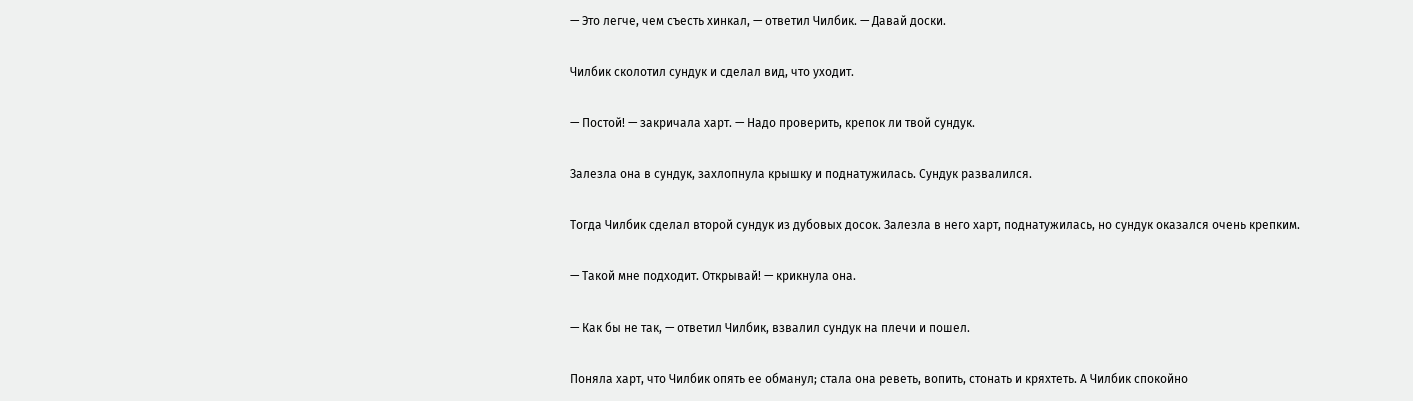— Это легче, чем съесть хинкал, — ответил Чилбик. — Давай доски.

Чилбик сколотил сундук и сделал вид, что уходит.

— Постой! — закричала харт. — Надо проверить, крепок ли твой сундук.

Залезла она в сундук, захлопнула крышку и поднатужилась. Сундук развалился.

Тогда Чилбик сделал второй сундук из дубовых досок. Залезла в него харт, поднатужилась, но сундук оказался очень крепким.

— Такой мне подходит. Открывай! — крикнула она.

— Как бы не так, — ответил Чилбик, взвалил сундук на плечи и пошел.

Поняла харт, что Чилбик опять ее обманул; стала она реветь, вопить, стонать и кряхтеть. А Чилбик спокойно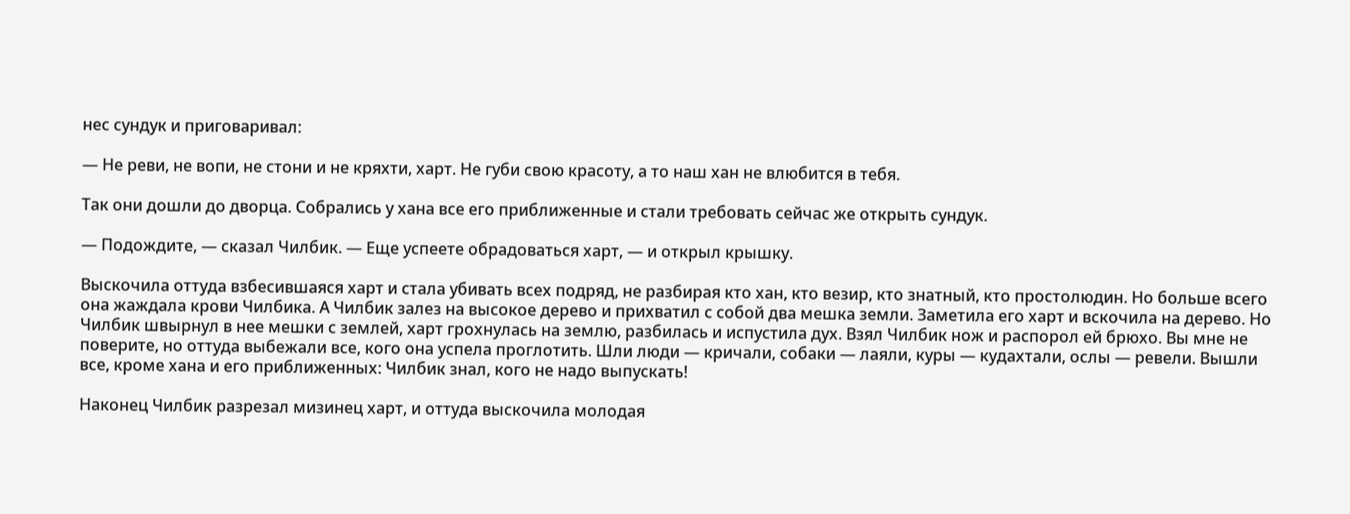нес сундук и приговаривал:

— Не реви, не вопи, не стони и не кряхти, харт. Не губи свою красоту, а то наш хан не влюбится в тебя.

Так они дошли до дворца. Собрались у хана все его приближенные и стали требовать сейчас же открыть сундук.

— Подождите, — сказал Чилбик. — Еще успеете обрадоваться харт, — и открыл крышку.

Выскочила оттуда взбесившаяся харт и стала убивать всех подряд, не разбирая кто хан, кто везир, кто знатный, кто простолюдин. Но больше всего она жаждала крови Чилбика. А Чилбик залез на высокое дерево и прихватил с собой два мешка земли. Заметила его харт и вскочила на дерево. Но Чилбик швырнул в нее мешки с землей, харт грохнулась на землю, разбилась и испустила дух. Взял Чилбик нож и распорол ей брюхо. Вы мне не поверите, но оттуда выбежали все, кого она успела проглотить. Шли люди — кричали, собаки — лаяли, куры — кудахтали, ослы — ревели. Вышли все, кроме хана и его приближенных: Чилбик знал, кого не надо выпускать!

Наконец Чилбик разрезал мизинец харт, и оттуда выскочила молодая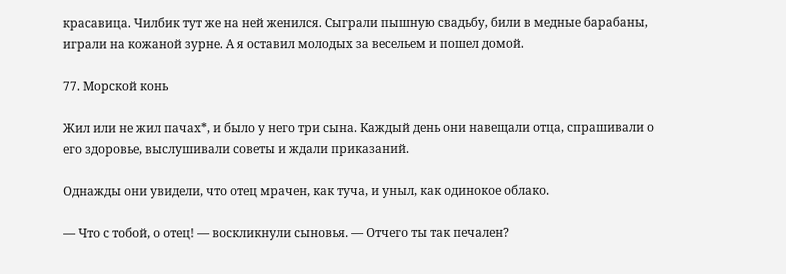красавица. Чилбик тут же на ней женился. Сыграли пышную свадьбу, били в медные барабаны, играли на кожаной зурне. А я оставил молодых за весельем и пошел домой.

77. Морской конь

Жил или не жил пачах*, и было у него три сына. Каждый день они навещали отца, спрашивали о его здоровье, выслушивали советы и ждали приказаний.

Однажды они увидели, что отец мрачен, как туча, и уныл, как одинокое облако.

— Что с тобой, о отец! — воскликнули сыновья. — Отчего ты так печален?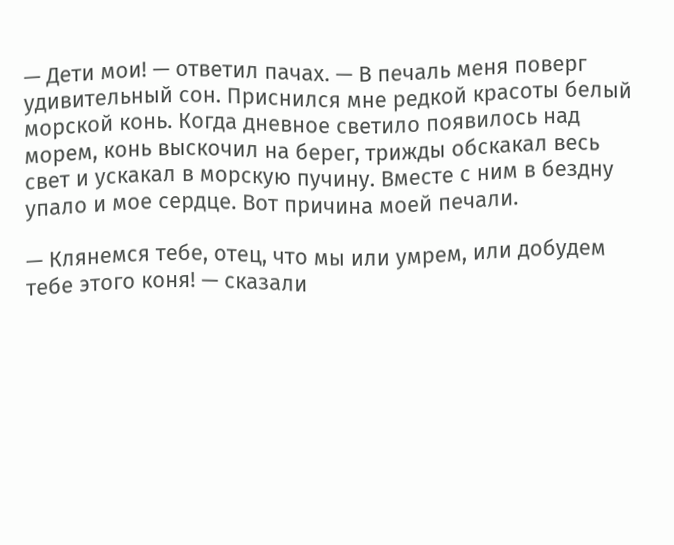— Дети мои! — ответил пачах. — В печаль меня поверг удивительный сон. Приснился мне редкой красоты белый морской конь. Когда дневное светило появилось над морем, конь выскочил на берег, трижды обскакал весь свет и ускакал в морскую пучину. Вместе с ним в бездну упало и мое сердце. Вот причина моей печали.

— Клянемся тебе, отец, что мы или умрем, или добудем тебе этого коня! — сказали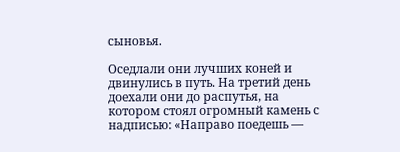сыновья.

Оседлали они лучших коней и двинулись в путь. На третий день доехали они до распутья, на котором стоял огромный камень с надписью: «Направо поедешь —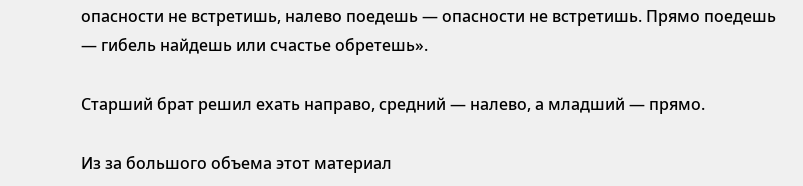опасности не встретишь, налево поедешь — опасности не встретишь. Прямо поедешь — гибель найдешь или счастье обретешь».

Старший брат решил ехать направо, средний — налево, а младший — прямо.

Из за большого объема этот материал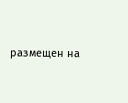размещен на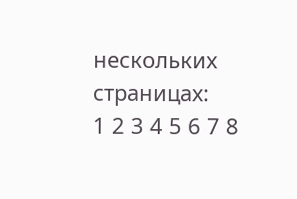нескольких страницах:
1 2 3 4 5 6 7 8